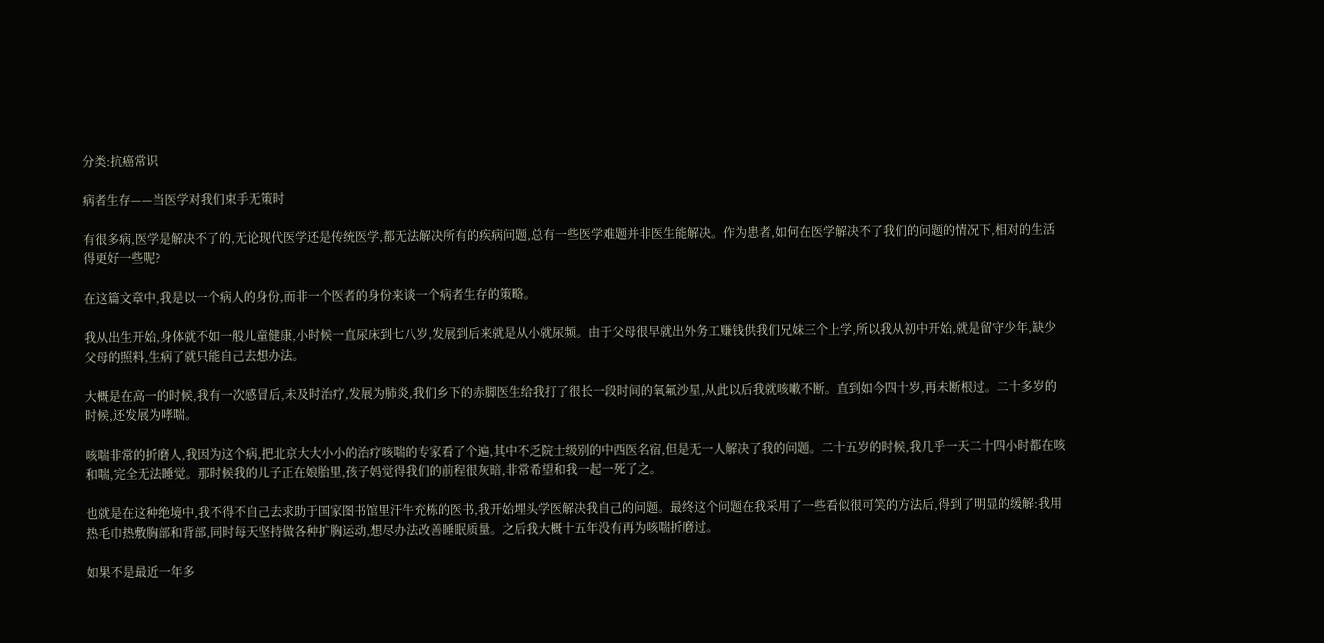分类:抗癌常识

病者生存——当医学对我们束手无策时

有很多病,医学是解决不了的,无论现代医学还是传统医学,都无法解决所有的疾病问题,总有一些医学难题并非医生能解决。作为患者,如何在医学解决不了我们的问题的情况下,相对的生活得更好一些呢?

在这篇文章中,我是以一个病人的身份,而非一个医者的身份来谈一个病者生存的策略。

我从出生开始,身体就不如一般儿童健康,小时候一直尿床到七八岁,发展到后来就是从小就尿频。由于父母很早就出外务工赚钱供我们兄妹三个上学,所以我从初中开始,就是留守少年,缺少父母的照料,生病了就只能自己去想办法。

大概是在高一的时候,我有一次感冒后,未及时治疗,发展为肺炎,我们乡下的赤脚医生给我打了很长一段时间的氧氟沙星,从此以后我就咳嗽不断。直到如今四十岁,再未断根过。二十多岁的时候,还发展为哮喘。

咳喘非常的折磨人,我因为这个病,把北京大大小小的治疗咳喘的专家看了个遍,其中不乏院士级别的中西医名宿,但是无一人解决了我的问题。二十五岁的时候,我几乎一天二十四小时都在咳和喘,完全无法睡觉。那时候我的儿子正在娘胎里,孩子妈觉得我们的前程很灰暗,非常希望和我一起一死了之。

也就是在这种绝境中,我不得不自己去求助于国家图书馆里汗牛充栋的医书,我开始埋头学医解决我自己的问题。最终这个问题在我采用了一些看似很可笑的方法后,得到了明显的缓解:我用热毛巾热敷胸部和背部,同时每天坚持做各种扩胸运动,想尽办法改善睡眠质量。之后我大概十五年没有再为咳喘折磨过。

如果不是最近一年多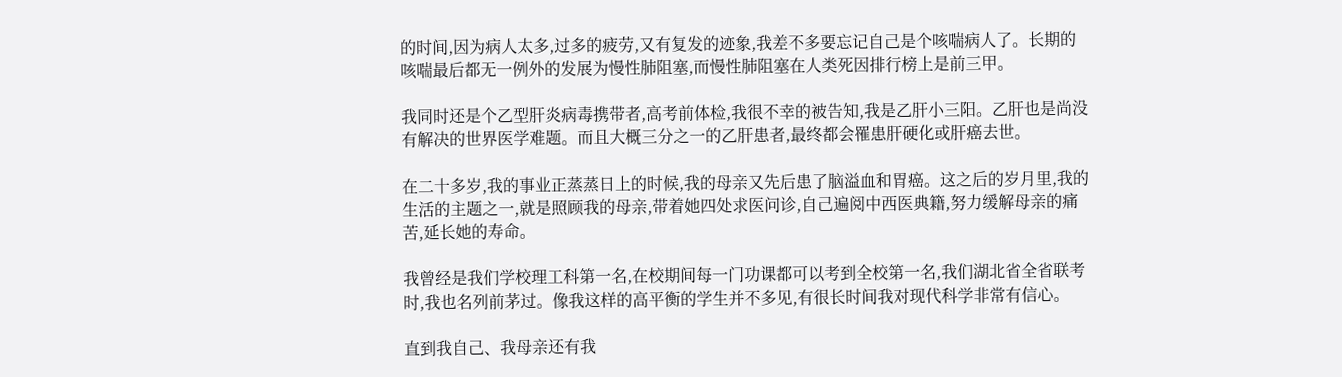的时间,因为病人太多,过多的疲劳,又有复发的迹象,我差不多要忘记自己是个咳喘病人了。长期的咳喘最后都无一例外的发展为慢性肺阻塞,而慢性肺阻塞在人类死因排行榜上是前三甲。

我同时还是个乙型肝炎病毒携带者,高考前体检,我很不幸的被告知,我是乙肝小三阳。乙肝也是尚没有解决的世界医学难题。而且大概三分之一的乙肝患者,最终都会罹患肝硬化或肝癌去世。

在二十多岁,我的事业正蒸蒸日上的时候,我的母亲又先后患了脑溢血和胃癌。这之后的岁月里,我的生活的主题之一,就是照顾我的母亲,带着她四处求医问诊,自己遍阅中西医典籍,努力缓解母亲的痛苦,延长她的寿命。

我曾经是我们学校理工科第一名,在校期间每一门功课都可以考到全校第一名,我们湖北省全省联考时,我也名列前茅过。像我这样的高平衡的学生并不多见,有很长时间我对现代科学非常有信心。

直到我自己、我母亲还有我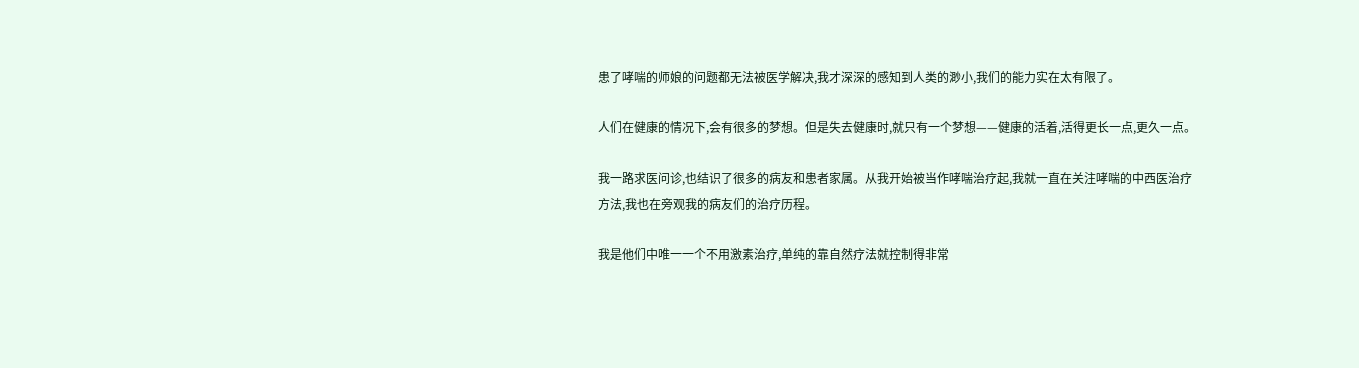患了哮喘的师娘的问题都无法被医学解决,我才深深的感知到人类的渺小,我们的能力实在太有限了。

人们在健康的情况下,会有很多的梦想。但是失去健康时,就只有一个梦想——健康的活着,活得更长一点,更久一点。

我一路求医问诊,也结识了很多的病友和患者家属。从我开始被当作哮喘治疗起,我就一直在关注哮喘的中西医治疗方法,我也在旁观我的病友们的治疗历程。

我是他们中唯一一个不用激素治疗,单纯的靠自然疗法就控制得非常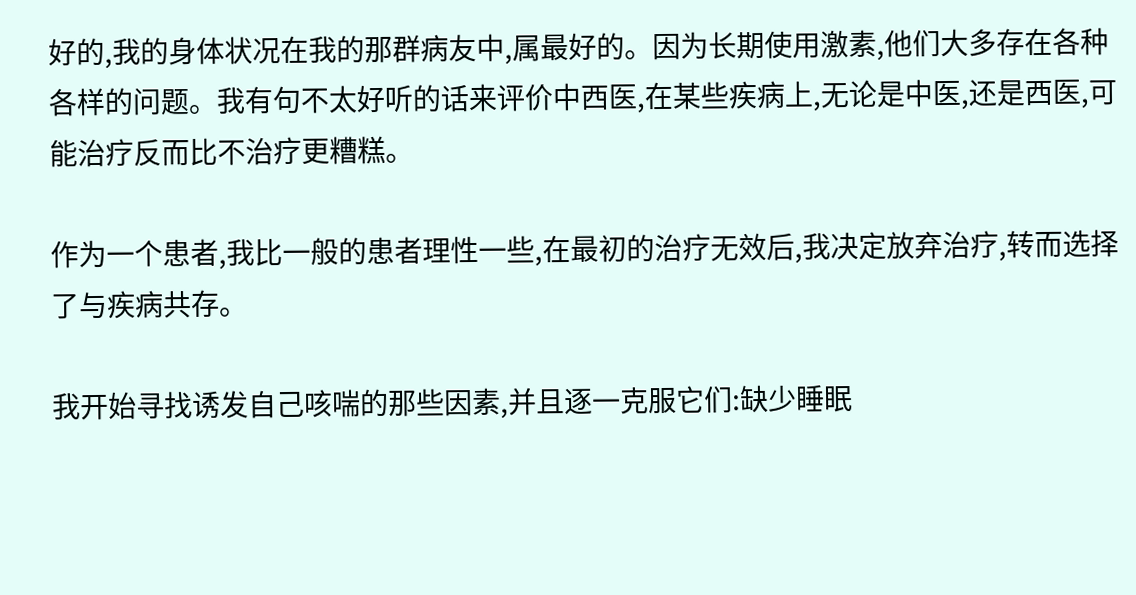好的,我的身体状况在我的那群病友中,属最好的。因为长期使用激素,他们大多存在各种各样的问题。我有句不太好听的话来评价中西医,在某些疾病上,无论是中医,还是西医,可能治疗反而比不治疗更糟糕。

作为一个患者,我比一般的患者理性一些,在最初的治疗无效后,我决定放弃治疗,转而选择了与疾病共存。

我开始寻找诱发自己咳喘的那些因素,并且逐一克服它们:缺少睡眠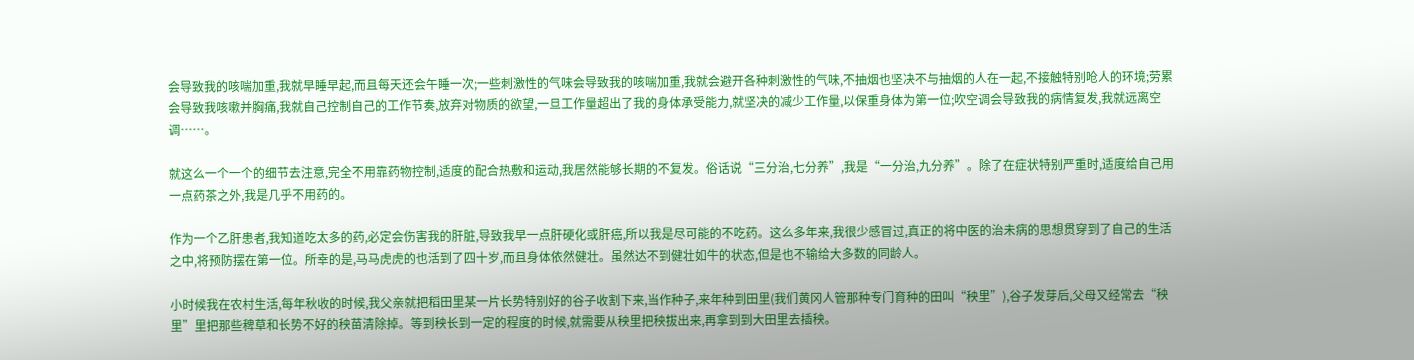会导致我的咳喘加重,我就早睡早起,而且每天还会午睡一次;一些刺激性的气味会导致我的咳喘加重,我就会避开各种刺激性的气味,不抽烟也坚决不与抽烟的人在一起,不接触特别呛人的环境;劳累会导致我咳嗽并胸痛,我就自己控制自己的工作节奏,放弃对物质的欲望,一旦工作量超出了我的身体承受能力,就坚决的减少工作量,以保重身体为第一位;吹空调会导致我的病情复发,我就远离空调……。

就这么一个一个的细节去注意,完全不用靠药物控制,适度的配合热敷和运动,我居然能够长期的不复发。俗话说“三分治,七分养”,我是“一分治,九分养”。除了在症状特别严重时,适度给自己用一点药茶之外,我是几乎不用药的。

作为一个乙肝患者,我知道吃太多的药,必定会伤害我的肝脏,导致我早一点肝硬化或肝癌,所以我是尽可能的不吃药。这么多年来,我很少感冒过,真正的将中医的治未病的思想贯穿到了自己的生活之中,将预防摆在第一位。所幸的是,马马虎虎的也活到了四十岁,而且身体依然健壮。虽然达不到健壮如牛的状态,但是也不输给大多数的同龄人。

小时候我在农村生活,每年秋收的时候,我父亲就把稻田里某一片长势特别好的谷子收割下来,当作种子,来年种到田里(我们黄冈人管那种专门育种的田叫“秧里”),谷子发芽后,父母又经常去“秧里”里把那些稗草和长势不好的秧苗清除掉。等到秧长到一定的程度的时候,就需要从秧里把秧拔出来,再拿到到大田里去插秧。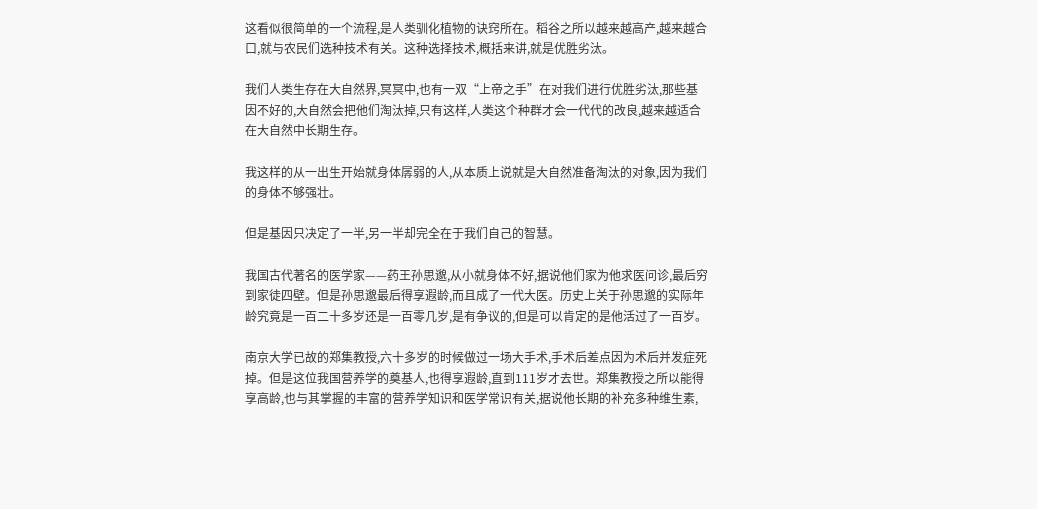这看似很简单的一个流程,是人类驯化植物的诀窍所在。稻谷之所以越来越高产,越来越合口,就与农民们选种技术有关。这种选择技术,概括来讲,就是优胜劣汰。

我们人类生存在大自然界,冥冥中,也有一双“上帝之手”在对我们进行优胜劣汰,那些基因不好的,大自然会把他们淘汰掉,只有这样,人类这个种群才会一代代的改良,越来越适合在大自然中长期生存。

我这样的从一出生开始就身体孱弱的人,从本质上说就是大自然准备淘汰的对象,因为我们的身体不够强壮。

但是基因只决定了一半,另一半却完全在于我们自己的智慧。

我国古代著名的医学家——药王孙思邈,从小就身体不好,据说他们家为他求医问诊,最后穷到家徒四壁。但是孙思邈最后得享遐龄,而且成了一代大医。历史上关于孙思邈的实际年龄究竟是一百二十多岁还是一百零几岁,是有争议的,但是可以肯定的是他活过了一百岁。

南京大学已故的郑集教授,六十多岁的时候做过一场大手术,手术后差点因为术后并发症死掉。但是这位我国营养学的奠基人,也得享遐龄,直到111岁才去世。郑集教授之所以能得享高龄,也与其掌握的丰富的营养学知识和医学常识有关,据说他长期的补充多种维生素,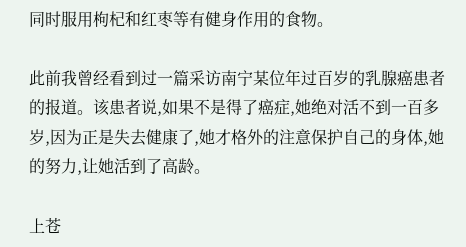同时服用枸杞和红枣等有健身作用的食物。

此前我曾经看到过一篇采访南宁某位年过百岁的乳腺癌患者的报道。该患者说,如果不是得了癌症,她绝对活不到一百多岁,因为正是失去健康了,她才格外的注意保护自己的身体,她的努力,让她活到了高龄。

上苍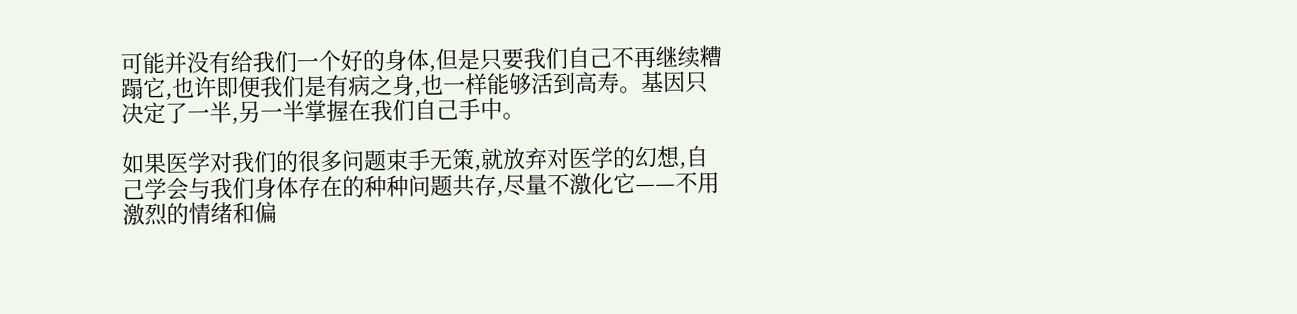可能并没有给我们一个好的身体,但是只要我们自己不再继续糟蹋它,也许即便我们是有病之身,也一样能够活到高寿。基因只决定了一半,另一半掌握在我们自己手中。

如果医学对我们的很多问题束手无策,就放弃对医学的幻想,自己学会与我们身体存在的种种问题共存,尽量不激化它——不用激烈的情绪和偏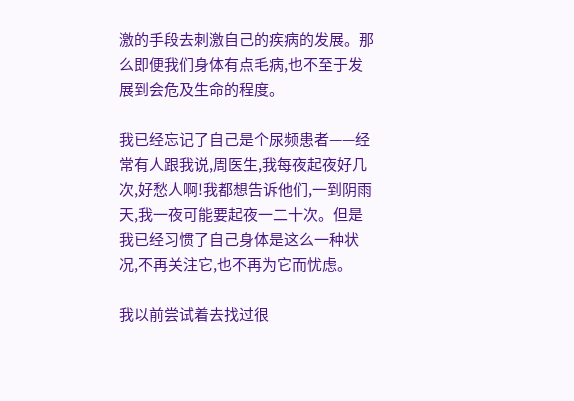激的手段去刺激自己的疾病的发展。那么即便我们身体有点毛病,也不至于发展到会危及生命的程度。

我已经忘记了自己是个尿频患者——经常有人跟我说,周医生,我每夜起夜好几次,好愁人啊!我都想告诉他们,一到阴雨天,我一夜可能要起夜一二十次。但是我已经习惯了自己身体是这么一种状况,不再关注它,也不再为它而忧虑。

我以前尝试着去找过很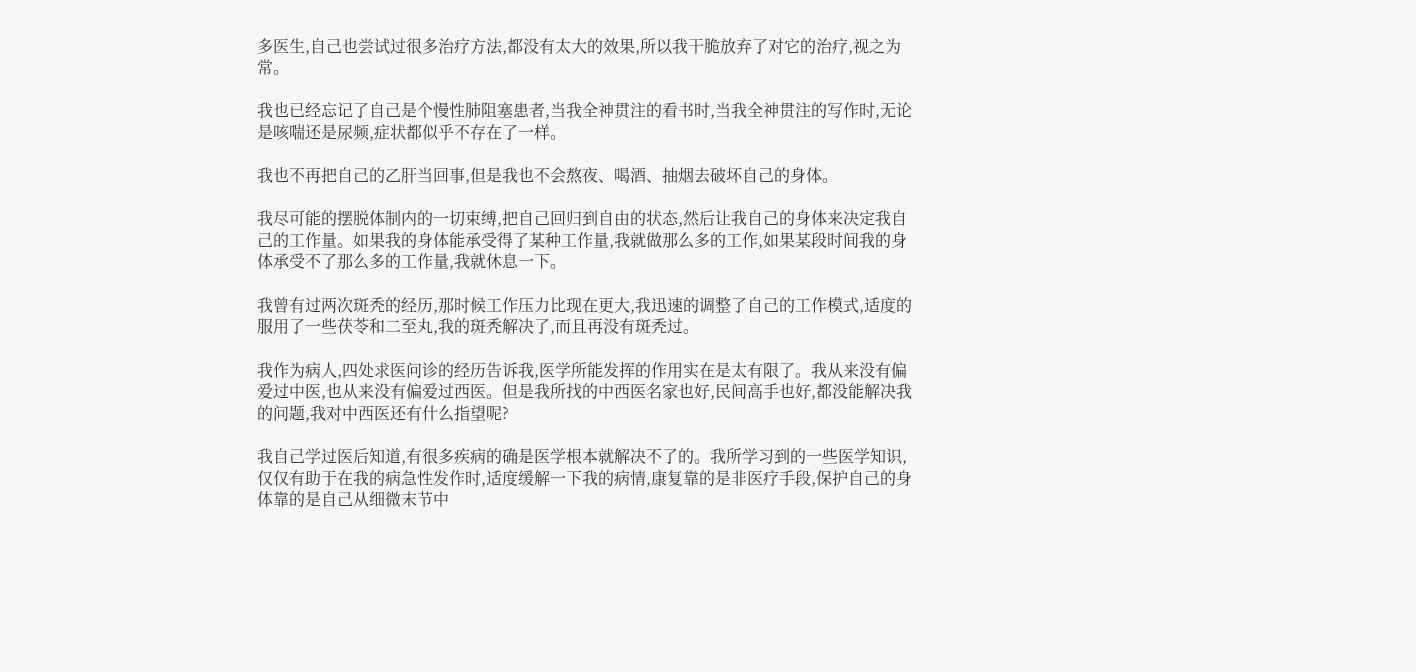多医生,自己也尝试过很多治疗方法,都没有太大的效果,所以我干脆放弃了对它的治疗,视之为常。

我也已经忘记了自己是个慢性肺阻塞患者,当我全神贯注的看书时,当我全神贯注的写作时,无论是咳喘还是尿频,症状都似乎不存在了一样。

我也不再把自己的乙肝当回事,但是我也不会熬夜、喝酒、抽烟去破坏自己的身体。

我尽可能的摆脱体制内的一切束缚,把自己回归到自由的状态,然后让我自己的身体来决定我自己的工作量。如果我的身体能承受得了某种工作量,我就做那么多的工作,如果某段时间我的身体承受不了那么多的工作量,我就休息一下。

我曾有过两次斑秃的经历,那时候工作压力比现在更大,我迅速的调整了自己的工作模式,适度的服用了一些茯苓和二至丸,我的斑秃解决了,而且再没有斑秃过。

我作为病人,四处求医问诊的经历告诉我,医学所能发挥的作用实在是太有限了。我从来没有偏爱过中医,也从来没有偏爱过西医。但是我所找的中西医名家也好,民间高手也好,都没能解决我的问题,我对中西医还有什么指望呢?

我自己学过医后知道,有很多疾病的确是医学根本就解决不了的。我所学习到的一些医学知识,仅仅有助于在我的病急性发作时,适度缓解一下我的病情,康复靠的是非医疗手段,保护自己的身体靠的是自己从细微末节中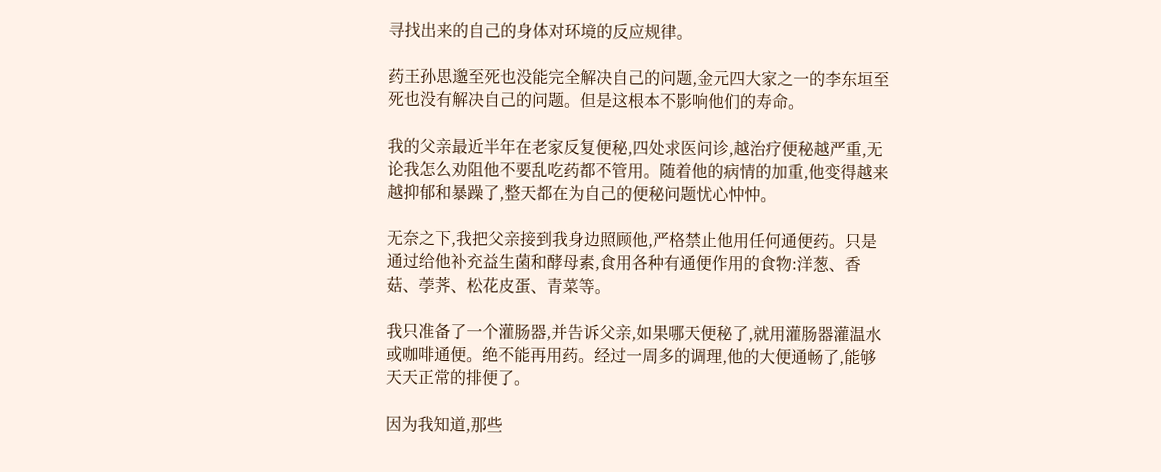寻找出来的自己的身体对环境的反应规律。

药王孙思邈至死也没能完全解决自己的问题,金元四大家之一的李东垣至死也没有解决自己的问题。但是这根本不影响他们的寿命。

我的父亲最近半年在老家反复便秘,四处求医问诊,越治疗便秘越严重,无论我怎么劝阻他不要乱吃药都不管用。随着他的病情的加重,他变得越来越抑郁和暴躁了,整天都在为自己的便秘问题忧心忡忡。

无奈之下,我把父亲接到我身边照顾他,严格禁止他用任何通便药。只是通过给他补充益生菌和酵母素,食用各种有通便作用的食物:洋葱、香菇、荸荠、松花皮蛋、青菜等。

我只准备了一个灌肠器,并告诉父亲,如果哪天便秘了,就用灌肠器灌温水或咖啡通便。绝不能再用药。经过一周多的调理,他的大便通畅了,能够天天正常的排便了。

因为我知道,那些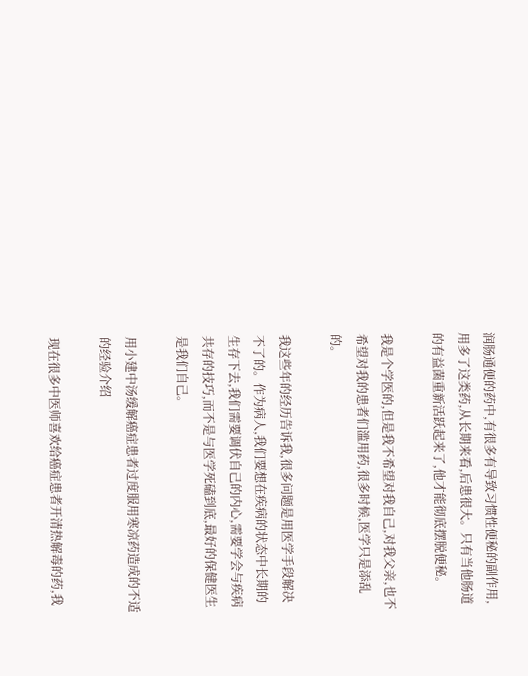润肠通便的药中,有很多有导致习惯性便秘的副作用,用多了这类药,从长期来看,后患很大。只有当他肠道的有益菌重新活跃起来了,他才能彻底摆脱便秘。

我是个学医的,但是我不希望对我自己,对我父亲,也不希望对我的患者们滥用药,很多时候,医学只是添乱的。

我这些年的经历告诉我,很多问题是用医学手段解决不了的。作为病人,我们要想在疾病的状态中长期的生存下去,我们需要调伏自己的内心,需要学会与疾病共存的技巧,而不是与医学死磕到底,最好的保健医生是我们自己。

用小建中汤缓解癌症患者过度服用寒凉药造成的不适的经验介绍

现在很多中医师喜欢给癌症患者开清热解毒的药,我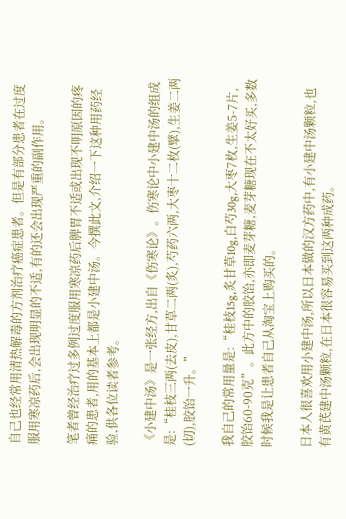自己也经常用清热解毒的方剂治疗癌症患者。但是有部分患者在过度服用寒凉药后,会出现明显的不适,有的还会出现严重的副作用。

笔者曾经治疗过多例过度服用寒凉药后脾胃不适或出现不明原因的疼痛的患者,用的基本上都是小建中汤。今撰此文,介绍一下这种用药经验,供各位读者参考。

《小建中汤》是一张经方,出自《伤寒论》。伤寒论中小建中汤的组成是:“桂枝三两(去皮),甘草二两(炙),芍药六两,大枣十二枚(擘),生姜二两(切),胶饴一升。”

我自己的常用量是:“桂枝15g,炙甘草10g,白芍30g,大枣7枚,生姜5-7片,胶饴60-90克”。此方中的胶饴,亦即麦芽糖,麦芽糖现在不太好买,多数时候我是让患者自己从淘宝上购买的。

日本人很喜欢用小建中汤,所以日本做的汉方药中,有小建中汤颗粒,也有黄芪建中汤颗粒,在日本很容易买到这两种成药。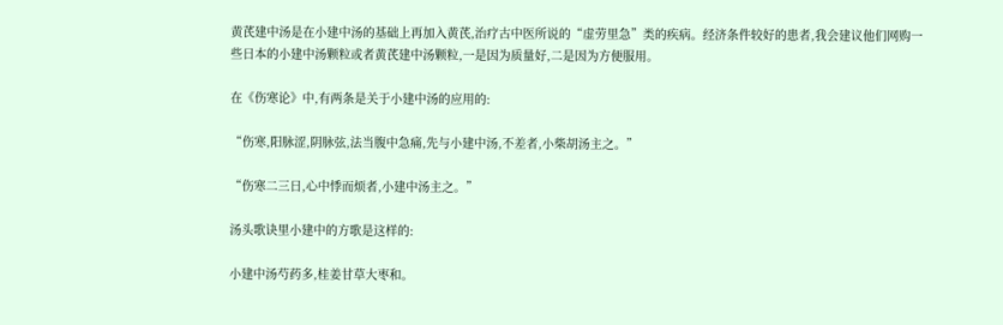黄芪建中汤是在小建中汤的基础上再加入黄芪,治疗古中医所说的“虚劳里急”类的疾病。经济条件较好的患者,我会建议他们网购一些日本的小建中汤颗粒或者黄芪建中汤颗粒,一是因为质量好,二是因为方便服用。

在《伤寒论》中,有两条是关于小建中汤的应用的:

“伤寒,阳脉涩,阴脉弦,法当腹中急痛,先与小建中汤,不差者,小柴胡汤主之。”

“伤寒二三日,心中悸而烦者,小建中汤主之。”

汤头歌诀里小建中的方歌是这样的:

小建中汤芍药多,桂姜甘草大枣和。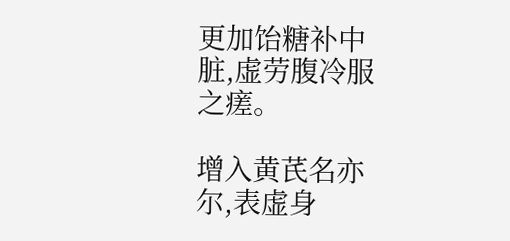更加饴糖补中脏,虚劳腹冷服之瘥。

增入黄芪名亦尔,表虚身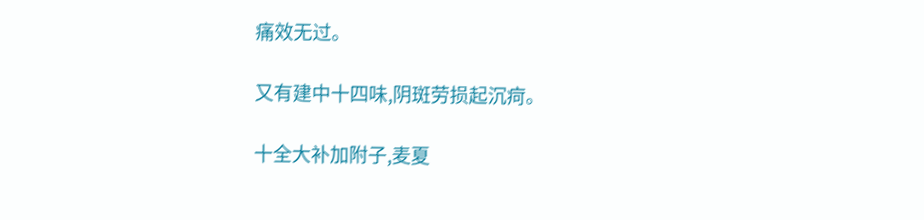痛效无过。

又有建中十四味,阴斑劳损起沉疴。

十全大补加附子,麦夏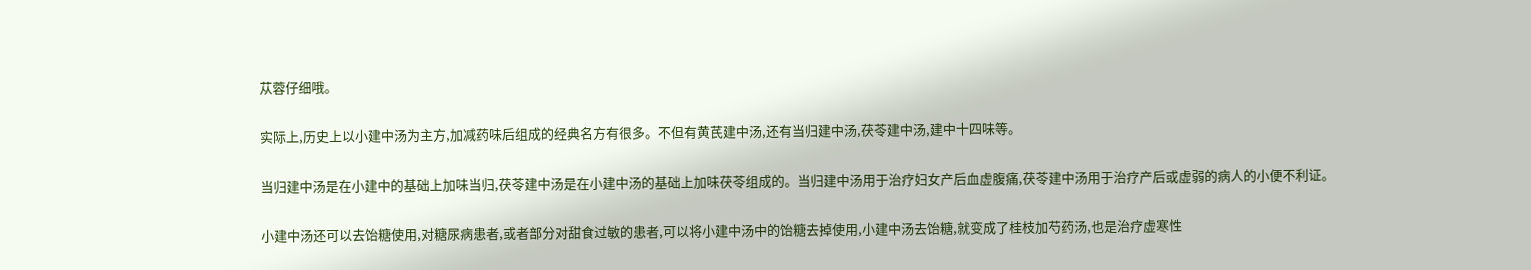苁蓉仔细哦。

实际上,历史上以小建中汤为主方,加减药味后组成的经典名方有很多。不但有黄芪建中汤,还有当归建中汤,茯苓建中汤,建中十四味等。

当归建中汤是在小建中的基础上加味当归,茯苓建中汤是在小建中汤的基础上加味茯苓组成的。当归建中汤用于治疗妇女产后血虚腹痛,茯苓建中汤用于治疗产后或虚弱的病人的小便不利证。

小建中汤还可以去饴糖使用,对糖尿病患者,或者部分对甜食过敏的患者,可以将小建中汤中的饴糖去掉使用,小建中汤去饴糖,就变成了桂枝加芍药汤,也是治疗虚寒性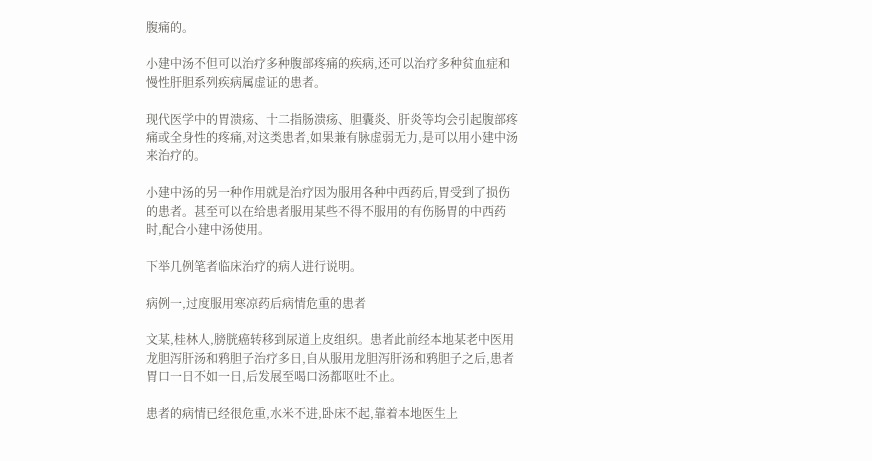腹痛的。

小建中汤不但可以治疗多种腹部疼痛的疾病,还可以治疗多种贫血症和慢性肝胆系列疾病属虚证的患者。

现代医学中的胃溃疡、十二指肠溃疡、胆囊炎、肝炎等均会引起腹部疼痛或全身性的疼痛,对这类患者,如果兼有脉虚弱无力,是可以用小建中汤来治疗的。

小建中汤的另一种作用就是治疗因为服用各种中西药后,胃受到了损伤的患者。甚至可以在给患者服用某些不得不服用的有伤肠胃的中西药时,配合小建中汤使用。

下举几例笔者临床治疗的病人进行说明。

病例一,过度服用寒凉药后病情危重的患者

文某,桂林人,膀胱癌转移到尿道上皮组织。患者此前经本地某老中医用龙胆泻肝汤和鸦胆子治疗多日,自从服用龙胆泻肝汤和鸦胆子之后,患者胃口一日不如一日,后发展至喝口汤都呕吐不止。

患者的病情已经很危重,水米不进,卧床不起,靠着本地医生上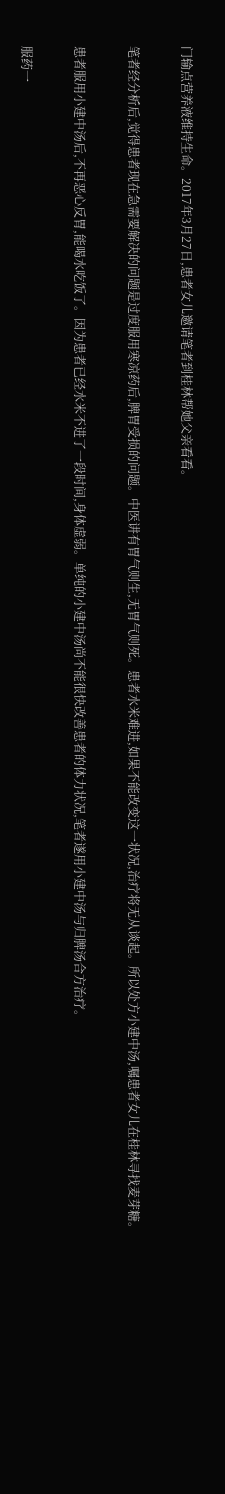门输点营养液维持生命。2017年3月27日,患者女儿邀请笔者到桂林帮她父亲看看。

笔者经分析后,觉得患者现在急需要解决的问题是过度服用寒凉药后,脾胃受损的问题。中医讲有胃气则生,无胃气则死。患者水米难进,如果不能改变这一状况,治疗将无从谈起。所以处方小建中汤,嘱患者女儿在桂林寻找麦芽糖。

患者服用小建中汤后,不再恶心反胃,能喝水吃饭了。因为患者已经水米不进了一段时间,身体虚弱。单纯的小建中汤尚不能很快改善患者的体力状况,笔者遂用小建中汤与归脾汤合方治疗。

服药一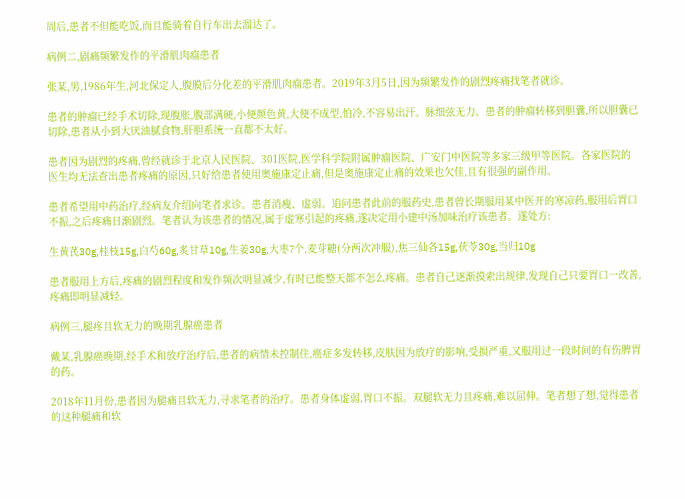周后,患者不但能吃饭,而且能骑着自行车出去溜达了。

病例二,剧痛频繁发作的平滑肌肉瘤患者

张某,男,1986年生,河北保定人,腹膜后分化差的平滑肌肉瘤患者。2019年3月5日,因为频繁发作的剧烈疼痛找笔者就诊。

患者的肿瘤已经手术切除,现腹胀,腹部满硬,小便颜色黄,大便不成型,怕冷,不容易出汗。脉细弦无力。患者的肿瘤转移到胆囊,所以胆囊已切除,患者从小到大厌油腻食物,肝胆系统一直都不太好。

患者因为剧烈的疼痛,曾经就诊于北京人民医院、301医院,医学科学院附属肿瘤医院、广安门中医院等多家三级甲等医院。各家医院的医生均无法查出患者疼痛的原因,只好给患者使用奥施康定止痛,但是奥施康定止痛的效果也欠佳,且有很强的副作用。

患者希望用中药治疗,经病友介绍向笔者求诊。患者消瘦、虚弱。追问患者此前的服药史,患者曾长期服用某中医开的寒凉药,服用后胃口不振,之后疼痛日渐剧烈。笔者认为该患者的情况,属于虚寒引起的疼痛,遂决定用小建中汤加味治疗该患者。遂处方:

生黄芪30g,桂枝15g,白芍60g,炙甘草10g,生姜30g,大枣7个,麦芽糖(分两次冲服),焦三仙各15g,茯苓30g,当归10g

患者服用上方后,疼痛的剧烈程度和发作频次明显减少,有时已能整天都不怎么疼痛。患者自己逐渐摸索出规律,发现自己只要胃口一改善,疼痛即明显减轻。

病例三,腿疼且软无力的晚期乳腺癌患者

戴某,乳腺癌晚期,经手术和放疗治疗后,患者的病情未控制住,癌症多发转移,皮肤因为放疗的影响,受损严重,又服用过一段时间的有伤脾胃的药。

2018年11月份,患者因为腿痛且软无力,寻求笔者的治疗。患者身体虚弱,胃口不振。双腿软无力且疼痛,难以屈伸。笔者想了想,觉得患者的这种腿痛和软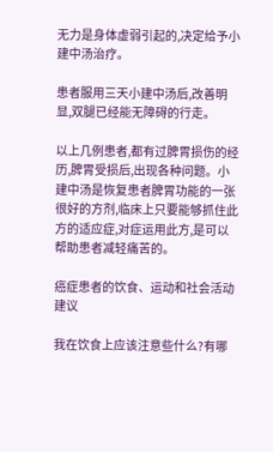无力是身体虚弱引起的,决定给予小建中汤治疗。

患者服用三天小建中汤后,改善明显,双腿已经能无障碍的行走。

以上几例患者,都有过脾胃损伤的经历,脾胃受损后,出现各种问题。小建中汤是恢复患者脾胃功能的一张很好的方剂,临床上只要能够抓住此方的适应症,对症运用此方,是可以帮助患者减轻痛苦的。

癌症患者的饮食、运动和社会活动建议

我在饮食上应该注意些什么?有哪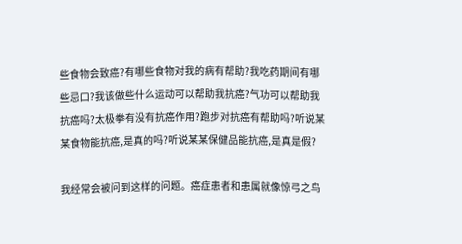些食物会致癌?有哪些食物对我的病有帮助?我吃药期间有哪些忌口?我该做些什么运动可以帮助我抗癌?气功可以帮助我抗癌吗?太极拳有没有抗癌作用?跑步对抗癌有帮助吗?听说某某食物能抗癌,是真的吗?听说某某保健品能抗癌,是真是假?

我经常会被问到这样的问题。癌症患者和患属就像惊弓之鸟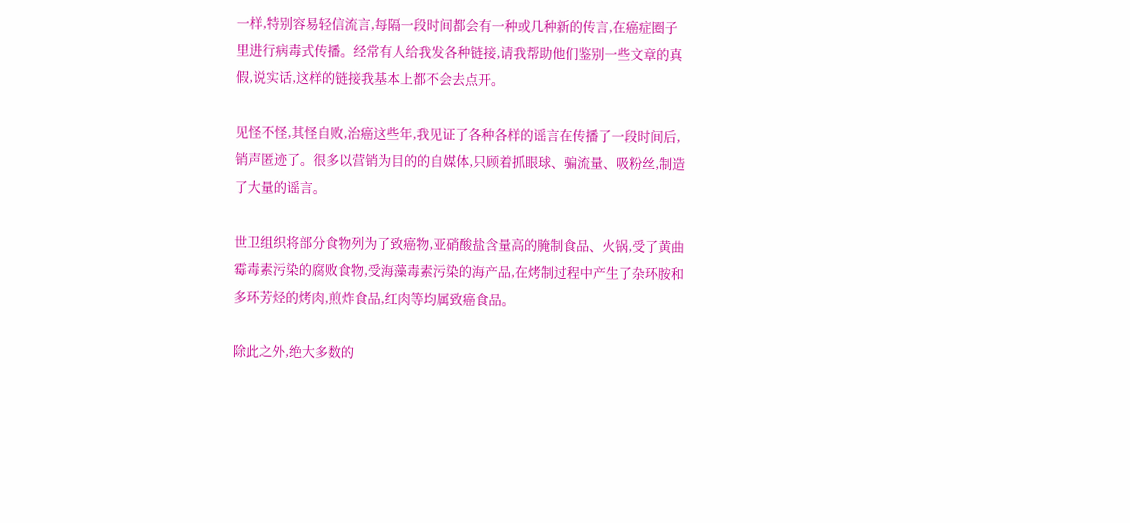一样,特别容易轻信流言,每隔一段时间都会有一种或几种新的传言,在癌症圈子里进行病毒式传播。经常有人给我发各种链接,请我帮助他们鉴别一些文章的真假,说实话,这样的链接我基本上都不会去点开。

见怪不怪,其怪自败,治癌这些年,我见证了各种各样的谣言在传播了一段时间后,销声匿迹了。很多以营销为目的的自媒体,只顾着抓眼球、骗流量、吸粉丝,制造了大量的谣言。

世卫组织将部分食物列为了致癌物,亚硝酸盐含量高的腌制食品、火锅,受了黄曲霉毒素污染的腐败食物,受海藻毒素污染的海产品,在烤制过程中产生了杂环胺和多环芳烃的烤肉,煎炸食品,红肉等均属致癌食品。

除此之外,绝大多数的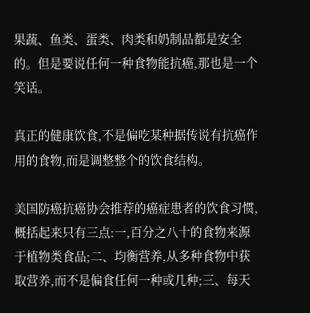果蔬、鱼类、蛋类、肉类和奶制品都是安全的。但是要说任何一种食物能抗癌,那也是一个笑话。

真正的健康饮食,不是偏吃某种据传说有抗癌作用的食物,而是调整整个的饮食结构。

美国防癌抗癌协会推荐的癌症患者的饮食习惯,概括起来只有三点:一,百分之八十的食物来源于植物类食品;二、均衡营养,从多种食物中获取营养,而不是偏食任何一种或几种;三、每天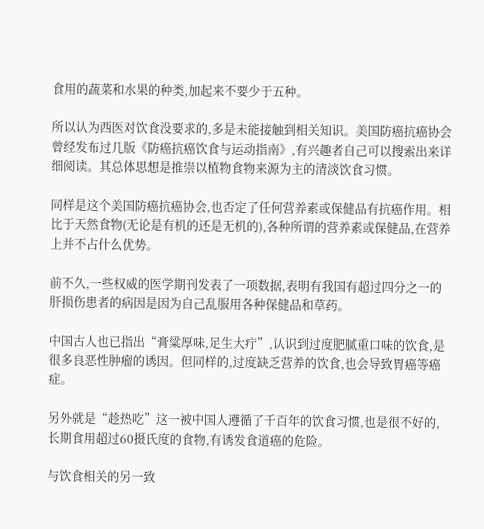食用的蔬菜和水果的种类,加起来不要少于五种。

所以认为西医对饮食没要求的,多是未能接触到相关知识。美国防癌抗癌协会曾经发布过几版《防癌抗癌饮食与运动指南》,有兴趣者自己可以搜索出来详细阅读。其总体思想是推崇以植物食物来源为主的清淡饮食习惯。

同样是这个美国防癌抗癌协会,也否定了任何营养素或保健品有抗癌作用。相比于天然食物(无论是有机的还是无机的),各种所谓的营养素或保健品,在营养上并不占什么优势。

前不久,一些权威的医学期刊发表了一项数据,表明有我国有超过四分之一的肝损伤患者的病因是因为自己乱服用各种保健品和草药。

中国古人也已指出“膏粱厚味,足生大疔”,认识到过度肥腻重口味的饮食,是很多良恶性肿瘤的诱因。但同样的,过度缺乏营养的饮食,也会导致胃癌等癌症。

另外就是“趁热吃”这一被中国人遵循了千百年的饮食习惯,也是很不好的,长期食用超过60摄氏度的食物,有诱发食道癌的危险。

与饮食相关的另一致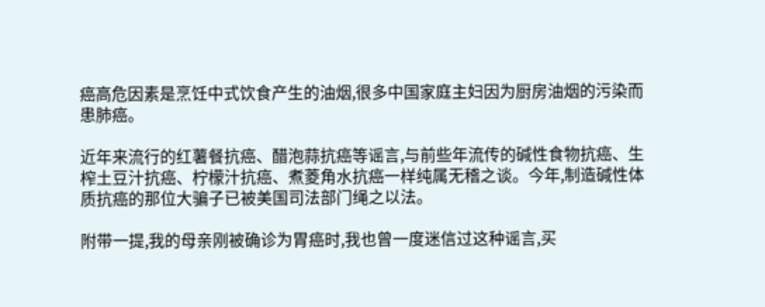癌高危因素是烹饪中式饮食产生的油烟,很多中国家庭主妇因为厨房油烟的污染而患肺癌。

近年来流行的红薯餐抗癌、醋泡蒜抗癌等谣言,与前些年流传的碱性食物抗癌、生榨土豆汁抗癌、柠檬汁抗癌、煮菱角水抗癌一样纯属无稽之谈。今年,制造碱性体质抗癌的那位大骗子已被美国司法部门绳之以法。

附带一提,我的母亲刚被确诊为胃癌时,我也曾一度迷信过这种谣言,买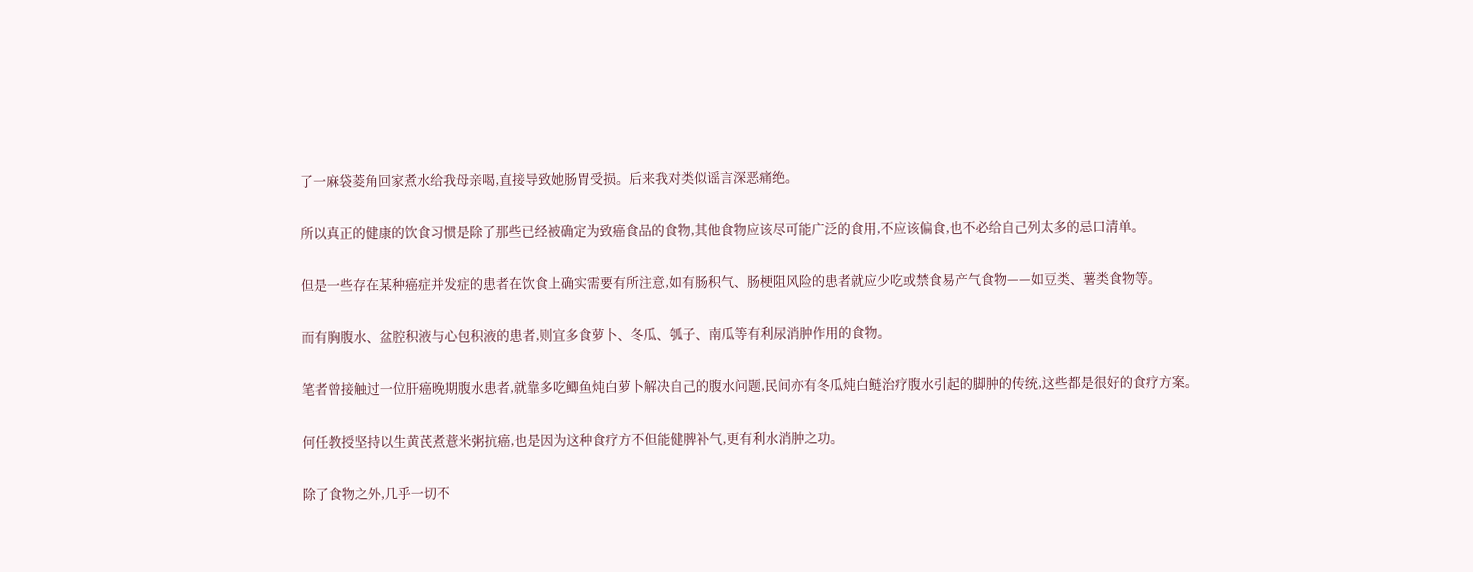了一麻袋菱角回家煮水给我母亲喝,直接导致她肠胃受损。后来我对类似谣言深恶痛绝。

所以真正的健康的饮食习惯是除了那些已经被确定为致癌食品的食物,其他食物应该尽可能广泛的食用,不应该偏食,也不必给自己列太多的忌口清单。

但是一些存在某种癌症并发症的患者在饮食上确实需要有所注意,如有肠积气、肠梗阻风险的患者就应少吃或禁食易产气食物——如豆类、薯类食物等。

而有胸腹水、盆腔积液与心包积液的患者,则宜多食萝卜、冬瓜、瓠子、南瓜等有利尿消肿作用的食物。

笔者曾接触过一位肝癌晚期腹水患者,就靠多吃鲫鱼炖白萝卜解决自己的腹水问题,民间亦有冬瓜炖白鲢治疗腹水引起的脚肿的传统,这些都是很好的食疗方案。

何任教授坚持以生黄芪煮薏米粥抗癌,也是因为这种食疗方不但能健脾补气,更有利水消肿之功。

除了食物之外,几乎一切不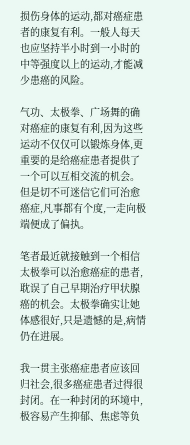损伤身体的运动,都对癌症患者的康复有利。一般人每天也应坚持半小时到一小时的中等强度以上的运动,才能减少患癌的风险。

气功、太极拳、广场舞的确对癌症的康复有利,因为这些运动不仅仅可以锻炼身体,更重要的是给癌症患者提供了一个可以互相交流的机会。但是切不可迷信它们可治愈癌症,凡事都有个度,一走向极端便成了偏执。

笔者最近就接触到一个相信太极拳可以治愈癌症的患者,耽误了自己早期治疗甲状腺癌的机会。太极拳确实让她体感很好,只是遗憾的是,病情仍在进展。

我一贯主张癌症患者应该回归社会,很多癌症患者过得很封闭。在一种封闭的环境中,极容易产生抑郁、焦虑等负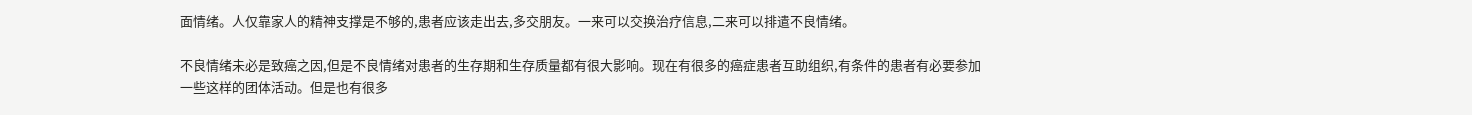面情绪。人仅靠家人的精神支撑是不够的,患者应该走出去,多交朋友。一来可以交换治疗信息,二来可以排遣不良情绪。

不良情绪未必是致癌之因,但是不良情绪对患者的生存期和生存质量都有很大影响。现在有很多的癌症患者互助组织,有条件的患者有必要参加一些这样的团体活动。但是也有很多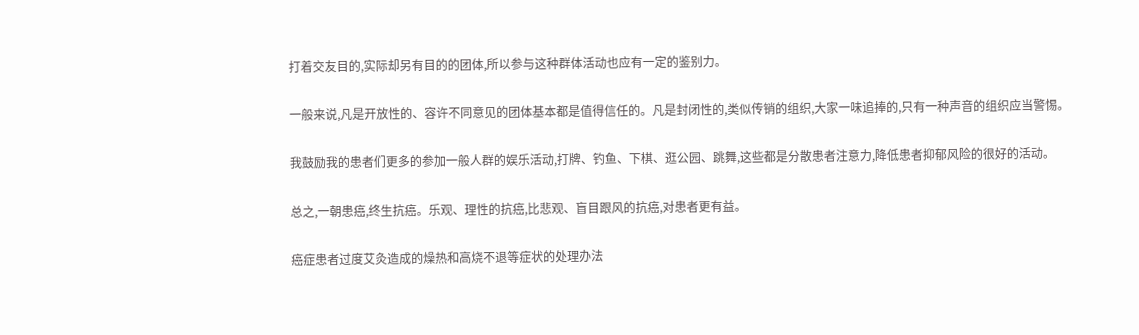打着交友目的,实际却另有目的的团体,所以参与这种群体活动也应有一定的鉴别力。

一般来说,凡是开放性的、容许不同意见的团体基本都是值得信任的。凡是封闭性的,类似传销的组织,大家一味追捧的,只有一种声音的组织应当警惕。

我鼓励我的患者们更多的参加一般人群的娱乐活动,打牌、钓鱼、下棋、逛公园、跳舞,这些都是分散患者注意力,降低患者抑郁风险的很好的活动。

总之,一朝患癌,终生抗癌。乐观、理性的抗癌,比悲观、盲目跟风的抗癌,对患者更有益。

癌症患者过度艾灸造成的燥热和高烧不退等症状的处理办法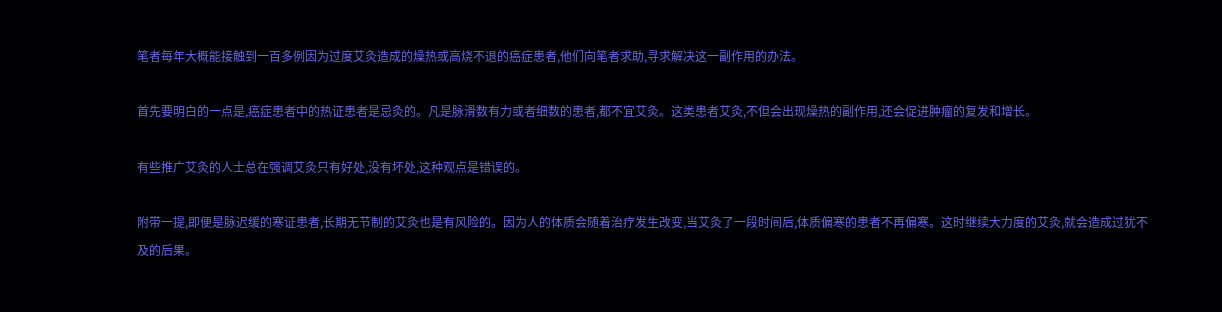笔者每年大概能接触到一百多例因为过度艾灸造成的燥热或高烧不退的癌症患者,他们向笔者求助,寻求解决这一副作用的办法。

首先要明白的一点是,癌症患者中的热证患者是忌灸的。凡是脉滑数有力或者细数的患者,都不宜艾灸。这类患者艾灸,不但会出现燥热的副作用,还会促进肿瘤的复发和增长。

有些推广艾灸的人士总在强调艾灸只有好处,没有坏处,这种观点是错误的。

附带一提,即便是脉迟缓的寒证患者,长期无节制的艾灸也是有风险的。因为人的体质会随着治疗发生改变,当艾灸了一段时间后,体质偏寒的患者不再偏寒。这时继续大力度的艾灸,就会造成过犹不及的后果。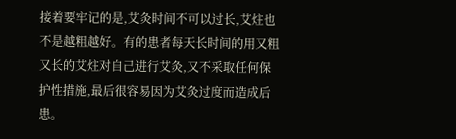接着要牢记的是,艾灸时间不可以过长,艾炷也不是越粗越好。有的患者每天长时间的用又粗又长的艾炷对自己进行艾灸,又不采取任何保护性措施,最后很容易因为艾灸过度而造成后患。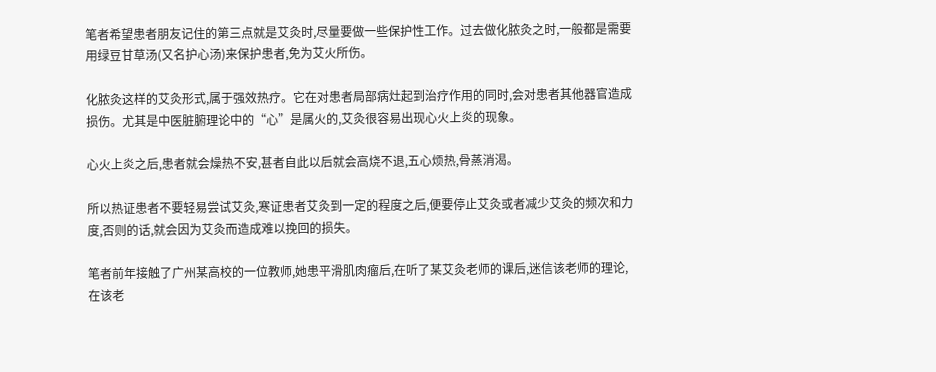笔者希望患者朋友记住的第三点就是艾灸时,尽量要做一些保护性工作。过去做化脓灸之时,一般都是需要用绿豆甘草汤(又名护心汤)来保护患者,免为艾火所伤。

化脓灸这样的艾灸形式,属于强效热疗。它在对患者局部病灶起到治疗作用的同时,会对患者其他器官造成损伤。尤其是中医脏腑理论中的“心”是属火的,艾灸很容易出现心火上炎的现象。

心火上炎之后,患者就会燥热不安,甚者自此以后就会高烧不退,五心烦热,骨蒸消渴。

所以热证患者不要轻易尝试艾灸,寒证患者艾灸到一定的程度之后,便要停止艾灸或者减少艾灸的频次和力度,否则的话,就会因为艾灸而造成难以挽回的损失。

笔者前年接触了广州某高校的一位教师,她患平滑肌肉瘤后,在听了某艾灸老师的课后,迷信该老师的理论,在该老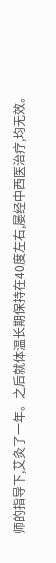师的指导下,艾灸了一年。之后就体温长期保持在40度左右,屡经中西医治疗,均无效。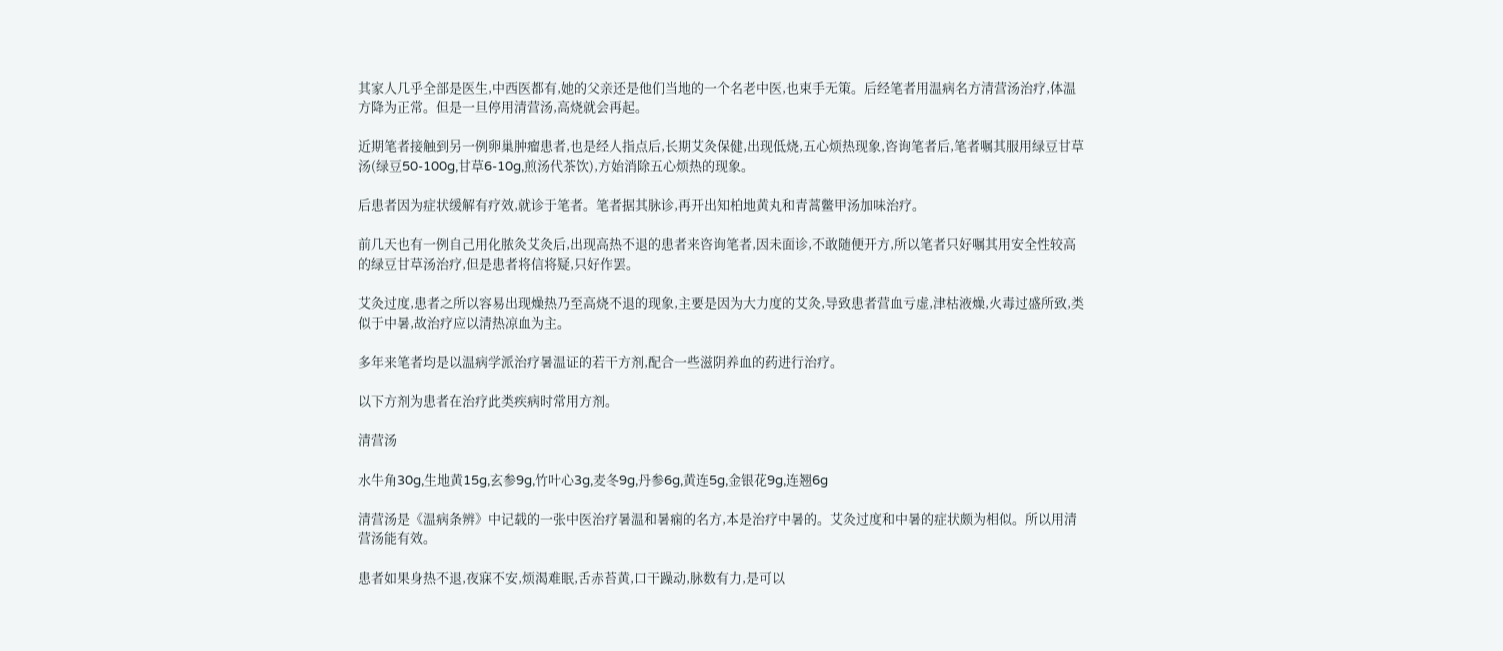其家人几乎全部是医生,中西医都有,她的父亲还是他们当地的一个名老中医,也束手无策。后经笔者用温病名方清营汤治疗,体温方降为正常。但是一旦停用清营汤,高烧就会再起。

近期笔者接触到另一例卵巢肿瘤患者,也是经人指点后,长期艾灸保健,出现低烧,五心烦热现象,咨询笔者后,笔者嘱其服用绿豆甘草汤(绿豆50-100g,甘草6-10g,煎汤代茶饮),方始消除五心烦热的现象。

后患者因为症状缓解有疗效,就诊于笔者。笔者据其脉诊,再开出知柏地黄丸和青蒿鳖甲汤加味治疗。

前几天也有一例自己用化脓灸艾灸后,出现高热不退的患者来咨询笔者,因未面诊,不敢随便开方,所以笔者只好嘱其用安全性较高的绿豆甘草汤治疗,但是患者将信将疑,只好作罢。

艾灸过度,患者之所以容易出现燥热乃至高烧不退的现象,主要是因为大力度的艾灸,导致患者营血亏虚,津枯液燥,火毒过盛所致,类似于中暑,故治疗应以清热凉血为主。

多年来笔者均是以温病学派治疗暑温证的若干方剂,配合一些滋阴养血的药进行治疗。

以下方剂为患者在治疗此类疾病时常用方剂。

清营汤

水牛角30g,生地黄15g,玄参9g,竹叶心3g,麦冬9g,丹参6g,黄连5g,金银花9g,连翘6g

清营汤是《温病条辨》中记载的一张中医治疗暑温和暑痫的名方,本是治疗中暑的。艾灸过度和中暑的症状颇为相似。所以用清营汤能有效。

患者如果身热不退,夜寐不安,烦渴难眠,舌赤苔黄,口干躁动,脉数有力,是可以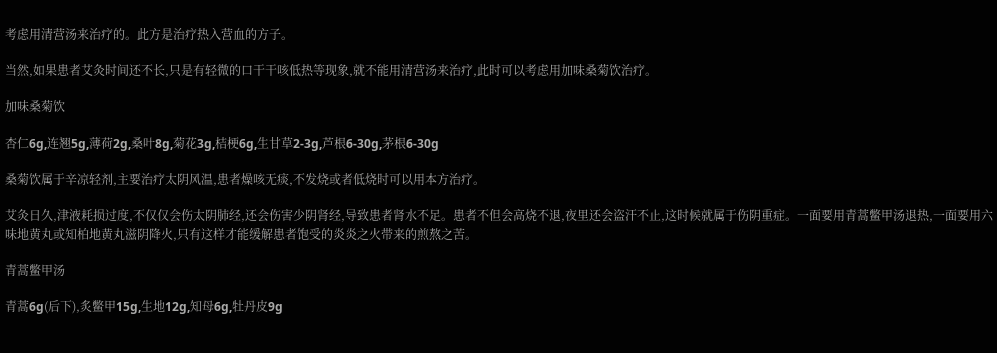考虑用清营汤来治疗的。此方是治疗热入营血的方子。

当然,如果患者艾灸时间还不长,只是有轻微的口干干咳低热等现象,就不能用清营汤来治疗,此时可以考虑用加味桑菊饮治疗。

加味桑菊饮

杏仁6g,连翘5g,薄荷2g,桑叶8g,菊花3g,桔梗6g,生甘草2-3g,芦根6-30g,茅根6-30g

桑菊饮属于辛凉轻剂,主要治疗太阴风温,患者燥咳无痰,不发烧或者低烧时可以用本方治疗。

艾灸日久,津液耗损过度,不仅仅会伤太阴肺经,还会伤害少阴肾经,导致患者肾水不足。患者不但会高烧不退,夜里还会盗汗不止,这时候就属于伤阴重症。一面要用青蒿鳖甲汤退热,一面要用六味地黄丸或知柏地黄丸滋阴降火,只有这样才能缓解患者饱受的炎炎之火带来的煎熬之苦。

青蒿鳖甲汤

青蒿6g(后下),炙鳖甲15g,生地12g,知母6g,牡丹皮9g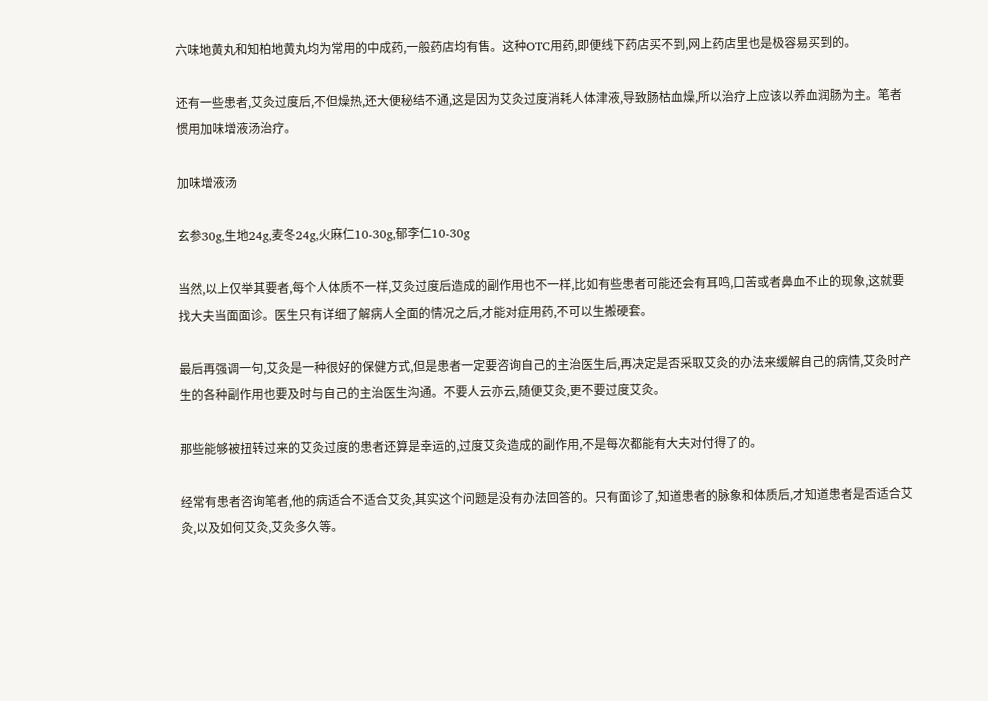六味地黄丸和知柏地黄丸均为常用的中成药,一般药店均有售。这种OTC用药,即便线下药店买不到,网上药店里也是极容易买到的。

还有一些患者,艾灸过度后,不但燥热,还大便秘结不通,这是因为艾灸过度消耗人体津液,导致肠枯血燥,所以治疗上应该以养血润肠为主。笔者惯用加味增液汤治疗。

加味增液汤

玄参30g,生地24g,麦冬24g,火麻仁10-30g,郁李仁10-30g

当然,以上仅举其要者,每个人体质不一样,艾灸过度后造成的副作用也不一样,比如有些患者可能还会有耳鸣,口苦或者鼻血不止的现象,这就要找大夫当面面诊。医生只有详细了解病人全面的情况之后,才能对症用药,不可以生搬硬套。

最后再强调一句,艾灸是一种很好的保健方式,但是患者一定要咨询自己的主治医生后,再决定是否采取艾灸的办法来缓解自己的病情,艾灸时产生的各种副作用也要及时与自己的主治医生沟通。不要人云亦云,随便艾灸,更不要过度艾灸。

那些能够被扭转过来的艾灸过度的患者还算是幸运的,过度艾灸造成的副作用,不是每次都能有大夫对付得了的。

经常有患者咨询笔者,他的病适合不适合艾灸,其实这个问题是没有办法回答的。只有面诊了,知道患者的脉象和体质后,才知道患者是否适合艾灸,以及如何艾灸,艾灸多久等。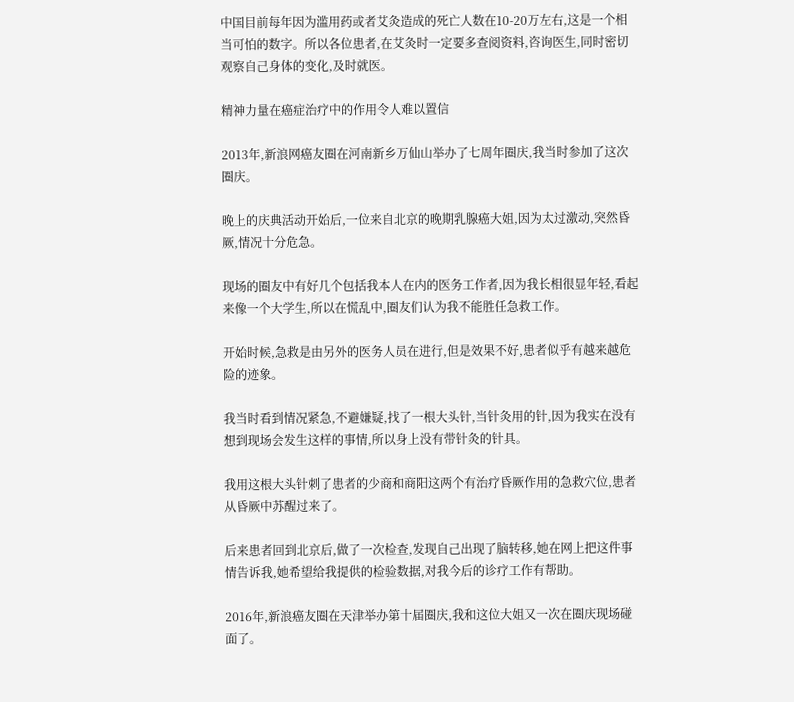中国目前每年因为滥用药或者艾灸造成的死亡人数在10-20万左右,这是一个相当可怕的数字。所以各位患者,在艾灸时一定要多查阅资料,咨询医生,同时密切观察自己身体的变化,及时就医。

精神力量在癌症治疗中的作用令人难以置信

2013年,新浪网癌友圈在河南新乡万仙山举办了七周年圈庆,我当时参加了这次圈庆。

晚上的庆典活动开始后,一位来自北京的晚期乳腺癌大姐,因为太过激动,突然昏厥,情况十分危急。

现场的圈友中有好几个包括我本人在内的医务工作者,因为我长相很显年轻,看起来像一个大学生,所以在慌乱中,圈友们认为我不能胜任急救工作。

开始时候,急救是由另外的医务人员在进行,但是效果不好,患者似乎有越来越危险的迹象。

我当时看到情况紧急,不避嫌疑,找了一根大头针,当针灸用的针,因为我实在没有想到现场会发生这样的事情,所以身上没有带针灸的针具。

我用这根大头针刺了患者的少商和商阳这两个有治疗昏厥作用的急救穴位,患者从昏厥中苏醒过来了。

后来患者回到北京后,做了一次检查,发现自己出现了脑转移,她在网上把这件事情告诉我,她希望给我提供的检验数据,对我今后的诊疗工作有帮助。

2016年,新浪癌友圈在天津举办第十届圈庆,我和这位大姐又一次在圈庆现场碰面了。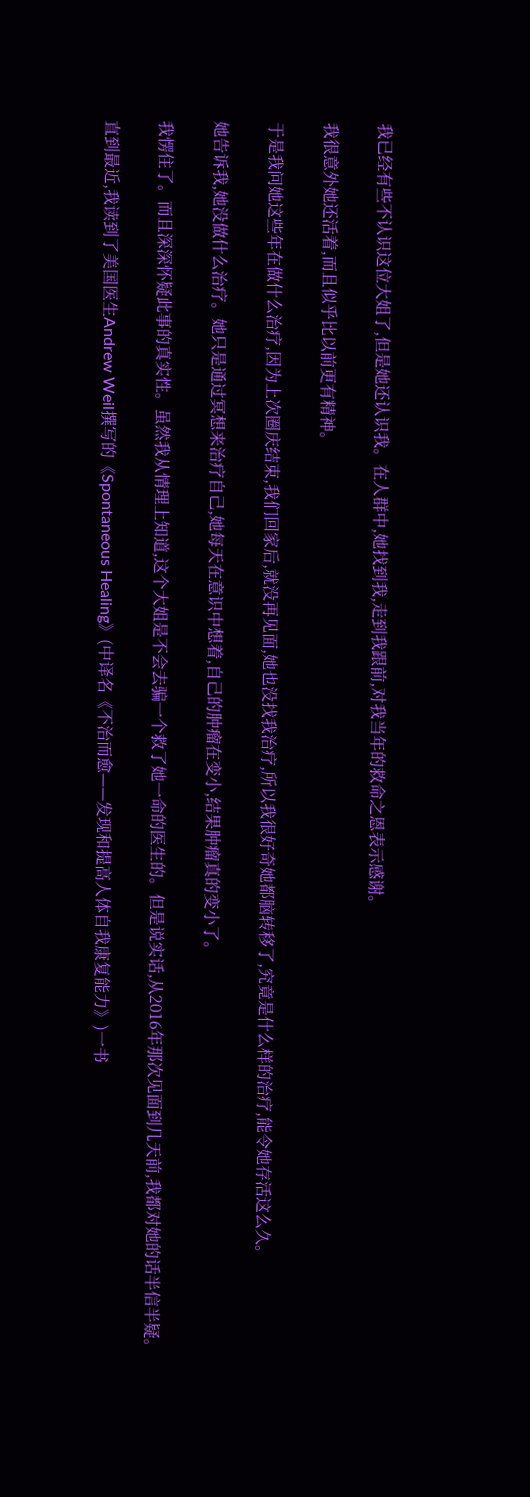我已经有些不认识这位大姐了,但是她还认识我。在人群中,她找到我,走到我跟前,对我当年的救命之恩表示感谢。

我很意外她还活着,而且似乎比以前更有精神。

于是我问她这些年在做什么治疗,因为上次圈庆结束,我们回家后,就没再见面,她也没找我治疗,所以我很好奇她都脑转移了,究竟是什么样的治疗,能令她存活这么久。

她告诉我,她没做什么治疗。她只是通过冥想来治疗自己,她每天在意识中想着,自己的肿瘤在变小,结果肿瘤真的变小了。

我愣住了。而且深深怀疑此事的真实性。虽然我从情理上知道,这个大姐是不会去骗一个救了她一命的医生的。但是说实话,从2016年那次见面到几天前,我都对她的话半信半疑。

直到最近,我读到了美国医生Andrew Weil撰写的《Spontaneous Healing》(中译名《不治而愈——发现和提高人体自我康复能力》)一书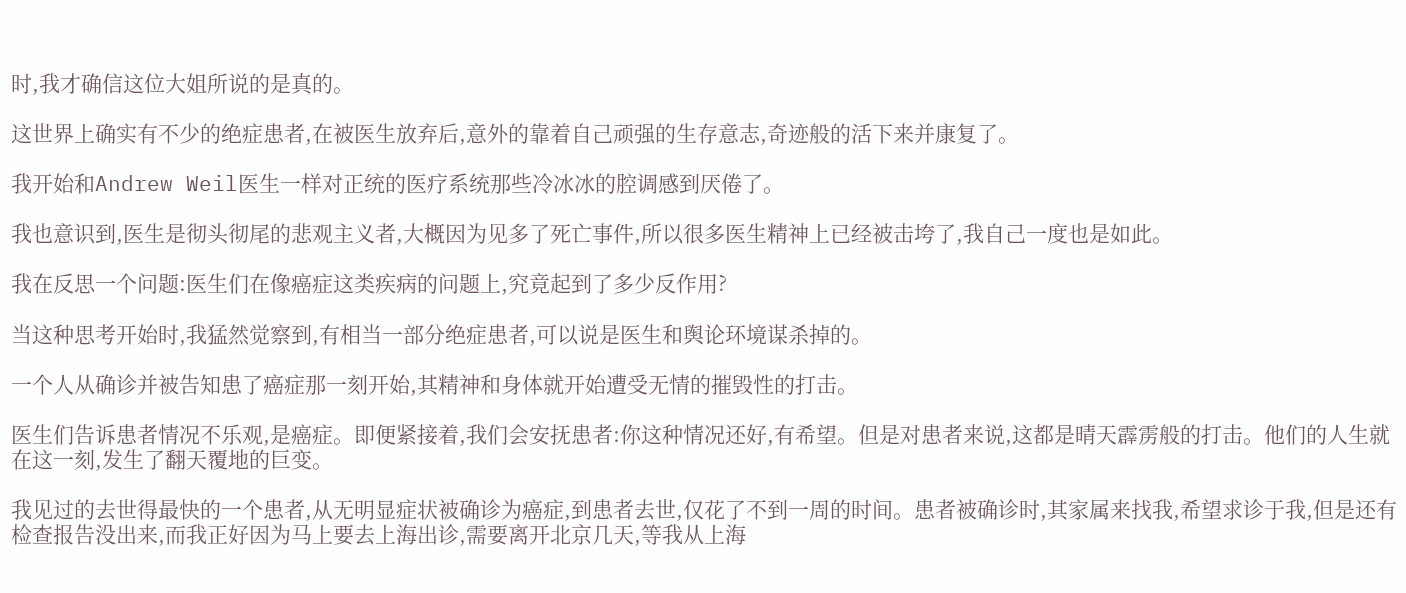时,我才确信这位大姐所说的是真的。

这世界上确实有不少的绝症患者,在被医生放弃后,意外的靠着自己顽强的生存意志,奇迹般的活下来并康复了。

我开始和Andrew Weil医生一样对正统的医疗系统那些冷冰冰的腔调感到厌倦了。

我也意识到,医生是彻头彻尾的悲观主义者,大概因为见多了死亡事件,所以很多医生精神上已经被击垮了,我自己一度也是如此。

我在反思一个问题:医生们在像癌症这类疾病的问题上,究竟起到了多少反作用?

当这种思考开始时,我猛然觉察到,有相当一部分绝症患者,可以说是医生和舆论环境谋杀掉的。

一个人从确诊并被告知患了癌症那一刻开始,其精神和身体就开始遭受无情的摧毁性的打击。

医生们告诉患者情况不乐观,是癌症。即便紧接着,我们会安抚患者:你这种情况还好,有希望。但是对患者来说,这都是晴天霹雳般的打击。他们的人生就在这一刻,发生了翻天覆地的巨变。

我见过的去世得最快的一个患者,从无明显症状被确诊为癌症,到患者去世,仅花了不到一周的时间。患者被确诊时,其家属来找我,希望求诊于我,但是还有检查报告没出来,而我正好因为马上要去上海出诊,需要离开北京几天,等我从上海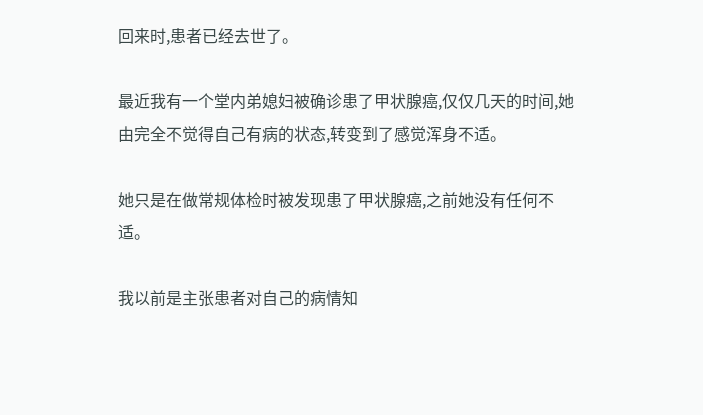回来时,患者已经去世了。

最近我有一个堂内弟媳妇被确诊患了甲状腺癌,仅仅几天的时间,她由完全不觉得自己有病的状态,转变到了感觉浑身不适。

她只是在做常规体检时被发现患了甲状腺癌,之前她没有任何不适。

我以前是主张患者对自己的病情知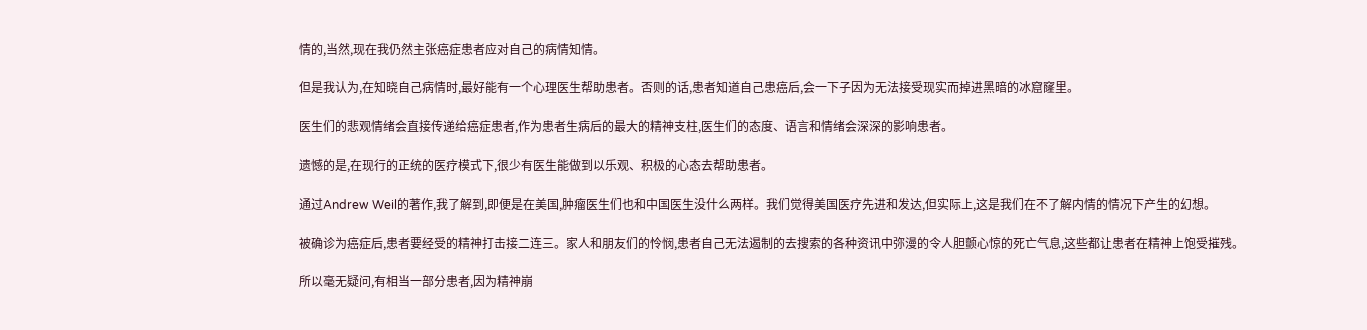情的,当然,现在我仍然主张癌症患者应对自己的病情知情。

但是我认为,在知晓自己病情时,最好能有一个心理医生帮助患者。否则的话,患者知道自己患癌后,会一下子因为无法接受现实而掉进黑暗的冰窟窿里。

医生们的悲观情绪会直接传递给癌症患者,作为患者生病后的最大的精神支柱,医生们的态度、语言和情绪会深深的影响患者。

遗憾的是,在现行的正统的医疗模式下,很少有医生能做到以乐观、积极的心态去帮助患者。

通过Andrew Weil的著作,我了解到,即便是在美国,肿瘤医生们也和中国医生没什么两样。我们觉得美国医疗先进和发达,但实际上,这是我们在不了解内情的情况下产生的幻想。

被确诊为癌症后,患者要经受的精神打击接二连三。家人和朋友们的怜悯,患者自己无法遏制的去搜索的各种资讯中弥漫的令人胆颤心惊的死亡气息,这些都让患者在精神上饱受摧残。

所以毫无疑问,有相当一部分患者,因为精神崩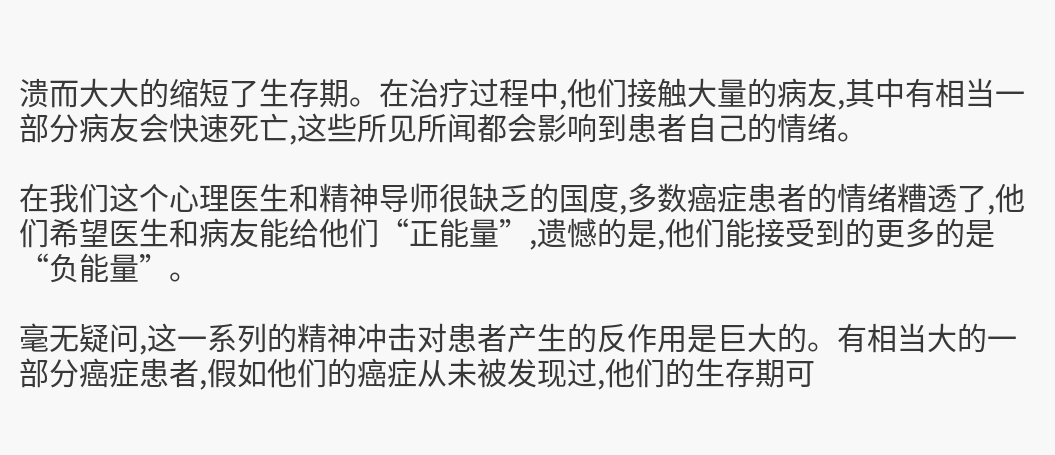溃而大大的缩短了生存期。在治疗过程中,他们接触大量的病友,其中有相当一部分病友会快速死亡,这些所见所闻都会影响到患者自己的情绪。

在我们这个心理医生和精神导师很缺乏的国度,多数癌症患者的情绪糟透了,他们希望医生和病友能给他们“正能量”,遗憾的是,他们能接受到的更多的是“负能量”。

毫无疑问,这一系列的精神冲击对患者产生的反作用是巨大的。有相当大的一部分癌症患者,假如他们的癌症从未被发现过,他们的生存期可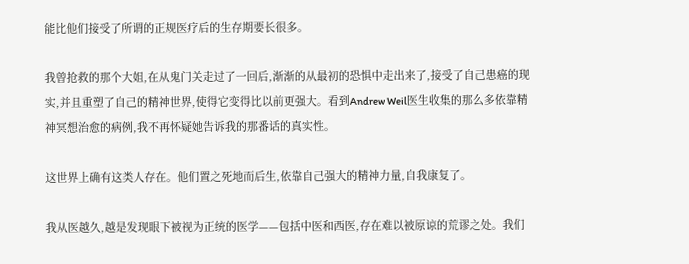能比他们接受了所谓的正规医疗后的生存期要长很多。

我曾抢救的那个大姐,在从鬼门关走过了一回后,渐渐的从最初的恐惧中走出来了,接受了自己患癌的现实,并且重塑了自己的精神世界,使得它变得比以前更强大。看到Andrew Weil医生收集的那么多依靠精神冥想治愈的病例,我不再怀疑她告诉我的那番话的真实性。

这世界上确有这类人存在。他们置之死地而后生,依靠自己强大的精神力量,自我康复了。

我从医越久,越是发现眼下被视为正统的医学——包括中医和西医,存在难以被原谅的荒谬之处。我们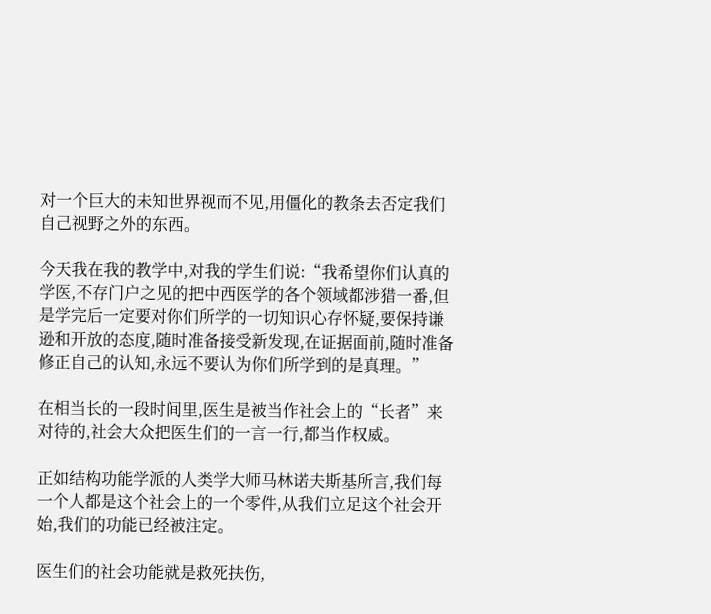对一个巨大的未知世界视而不见,用僵化的教条去否定我们自己视野之外的东西。

今天我在我的教学中,对我的学生们说:“我希望你们认真的学医,不存门户之见的把中西医学的各个领域都涉猎一番,但是学完后一定要对你们所学的一切知识心存怀疑,要保持谦逊和开放的态度,随时准备接受新发现,在证据面前,随时准备修正自己的认知,永远不要认为你们所学到的是真理。”

在相当长的一段时间里,医生是被当作社会上的“长者”来对待的,社会大众把医生们的一言一行,都当作权威。

正如结构功能学派的人类学大师马林诺夫斯基所言,我们每一个人都是这个社会上的一个零件,从我们立足这个社会开始,我们的功能已经被注定。

医生们的社会功能就是救死扶伤,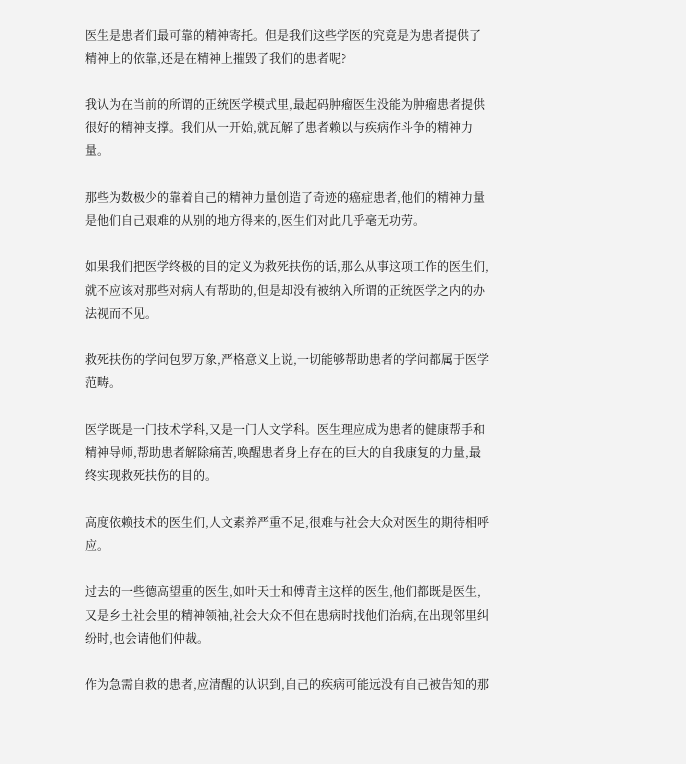医生是患者们最可靠的精神寄托。但是我们这些学医的究竟是为患者提供了精神上的依靠,还是在精神上摧毁了我们的患者呢?

我认为在当前的所谓的正统医学模式里,最起码肿瘤医生没能为肿瘤患者提供很好的精神支撑。我们从一开始,就瓦解了患者赖以与疾病作斗争的精神力量。

那些为数极少的靠着自己的精神力量创造了奇迹的癌症患者,他们的精神力量是他们自己艰难的从别的地方得来的,医生们对此几乎毫无功劳。

如果我们把医学终极的目的定义为救死扶伤的话,那么从事这项工作的医生们,就不应该对那些对病人有帮助的,但是却没有被纳入所谓的正统医学之内的办法视而不见。

救死扶伤的学问包罗万象,严格意义上说,一切能够帮助患者的学问都属于医学范畴。

医学既是一门技术学科,又是一门人文学科。医生理应成为患者的健康帮手和精神导师,帮助患者解除痛苦,唤醒患者身上存在的巨大的自我康复的力量,最终实现救死扶伤的目的。

高度依赖技术的医生们,人文素养严重不足,很难与社会大众对医生的期待相呼应。

过去的一些德高望重的医生,如叶天士和傅青主这样的医生,他们都既是医生,又是乡土社会里的精神领袖,社会大众不但在患病时找他们治病,在出现邻里纠纷时,也会请他们仲裁。

作为急需自救的患者,应清醒的认识到,自己的疾病可能远没有自己被告知的那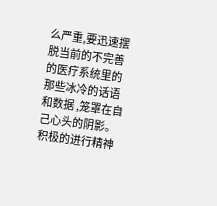么严重,要迅速摆脱当前的不完善的医疗系统里的那些冰冷的话语和数据 ,笼罩在自己心头的阴影。积极的进行精神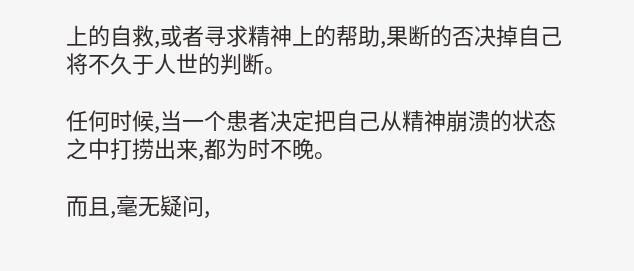上的自救,或者寻求精神上的帮助,果断的否决掉自己将不久于人世的判断。

任何时候,当一个患者决定把自己从精神崩溃的状态之中打捞出来,都为时不晚。

而且,毫无疑问,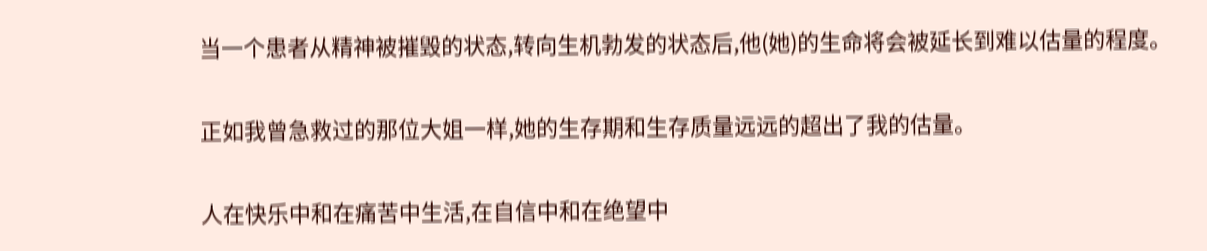当一个患者从精神被摧毁的状态,转向生机勃发的状态后,他(她)的生命将会被延长到难以估量的程度。

正如我曾急救过的那位大姐一样,她的生存期和生存质量远远的超出了我的估量。

人在快乐中和在痛苦中生活,在自信中和在绝望中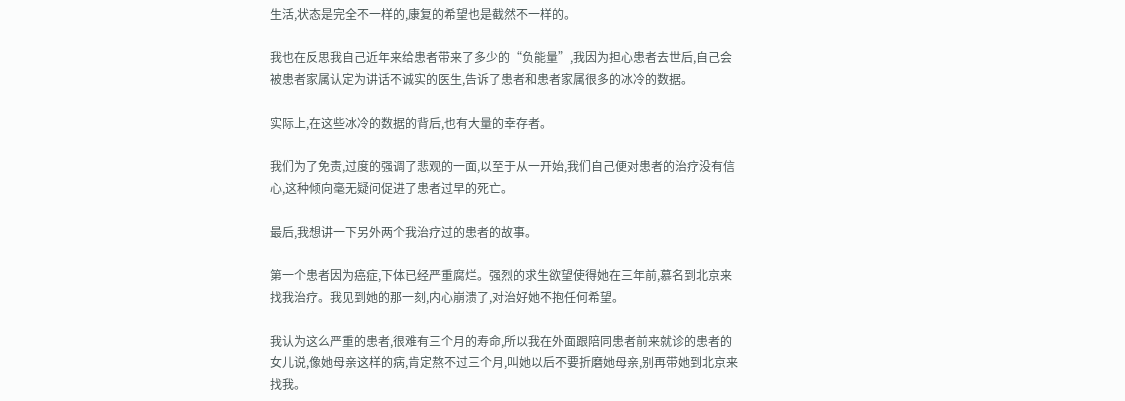生活,状态是完全不一样的,康复的希望也是截然不一样的。

我也在反思我自己近年来给患者带来了多少的“负能量”,我因为担心患者去世后,自己会被患者家属认定为讲话不诚实的医生,告诉了患者和患者家属很多的冰冷的数据。

实际上,在这些冰冷的数据的背后,也有大量的幸存者。

我们为了免责,过度的强调了悲观的一面,以至于从一开始,我们自己便对患者的治疗没有信心,这种倾向毫无疑问促进了患者过早的死亡。

最后,我想讲一下另外两个我治疗过的患者的故事。

第一个患者因为癌症,下体已经严重腐烂。强烈的求生欲望使得她在三年前,慕名到北京来找我治疗。我见到她的那一刻,内心崩溃了,对治好她不抱任何希望。

我认为这么严重的患者,很难有三个月的寿命,所以我在外面跟陪同患者前来就诊的患者的女儿说,像她母亲这样的病,肯定熬不过三个月,叫她以后不要折磨她母亲,别再带她到北京来找我。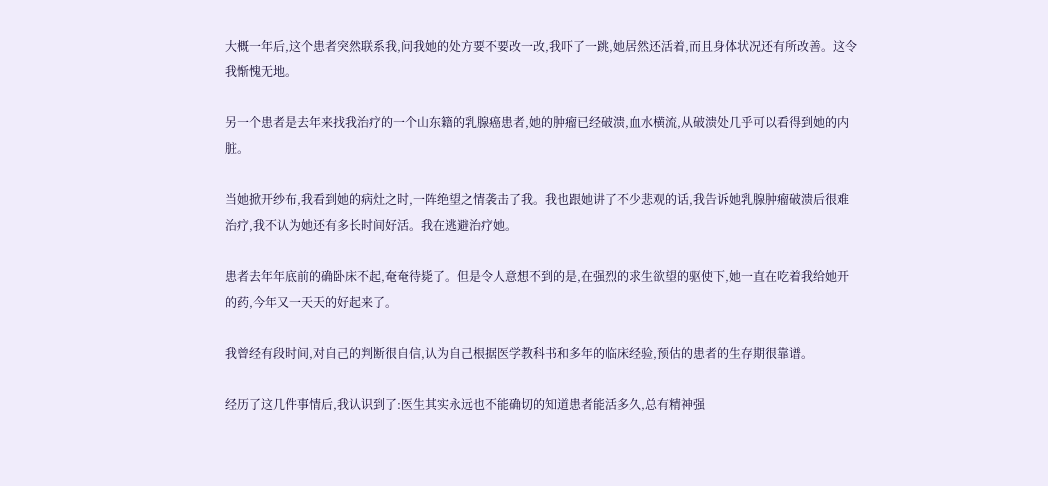大概一年后,这个患者突然联系我,问我她的处方要不要改一改,我吓了一跳,她居然还活着,而且身体状况还有所改善。这令我惭愧无地。

另一个患者是去年来找我治疗的一个山东籍的乳腺癌患者,她的肿瘤已经破溃,血水横流,从破溃处几乎可以看得到她的内脏。

当她掀开纱布,我看到她的病灶之时,一阵绝望之情袭击了我。我也跟她讲了不少悲观的话,我告诉她乳腺肿瘤破溃后很难治疗,我不认为她还有多长时间好活。我在逃避治疗她。

患者去年年底前的确卧床不起,奄奄待毙了。但是令人意想不到的是,在强烈的求生欲望的驱使下,她一直在吃着我给她开的药,今年又一天天的好起来了。

我曾经有段时间,对自己的判断很自信,认为自己根据医学教科书和多年的临床经验,预估的患者的生存期很靠谱。

经历了这几件事情后,我认识到了:医生其实永远也不能确切的知道患者能活多久,总有精神强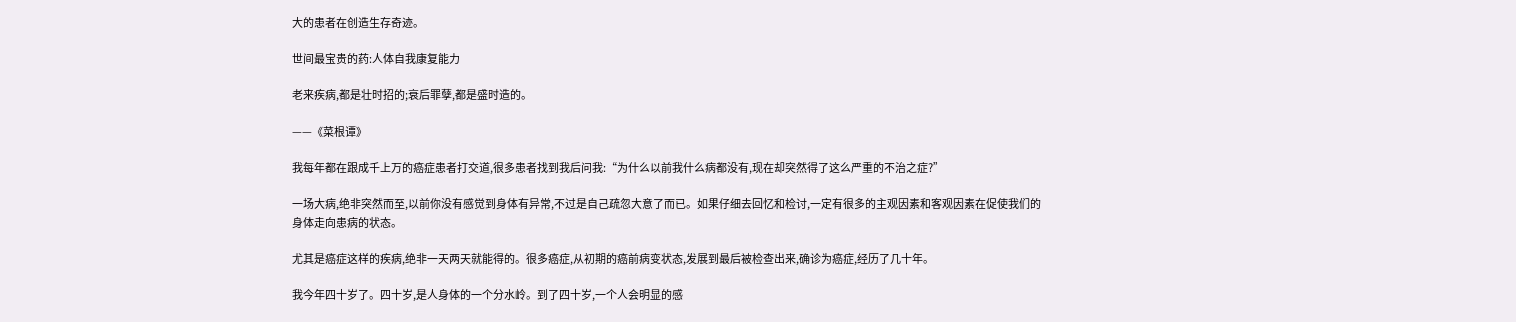大的患者在创造生存奇迹。

世间最宝贵的药:人体自我康复能力

老来疾病,都是壮时招的;衰后罪孽,都是盛时造的。

——《菜根谭》

我每年都在跟成千上万的癌症患者打交道,很多患者找到我后问我:“为什么以前我什么病都没有,现在却突然得了这么严重的不治之症?”

一场大病,绝非突然而至,以前你没有感觉到身体有异常,不过是自己疏忽大意了而已。如果仔细去回忆和检讨,一定有很多的主观因素和客观因素在促使我们的身体走向患病的状态。

尤其是癌症这样的疾病,绝非一天两天就能得的。很多癌症,从初期的癌前病变状态,发展到最后被检查出来,确诊为癌症,经历了几十年。

我今年四十岁了。四十岁,是人身体的一个分水岭。到了四十岁,一个人会明显的感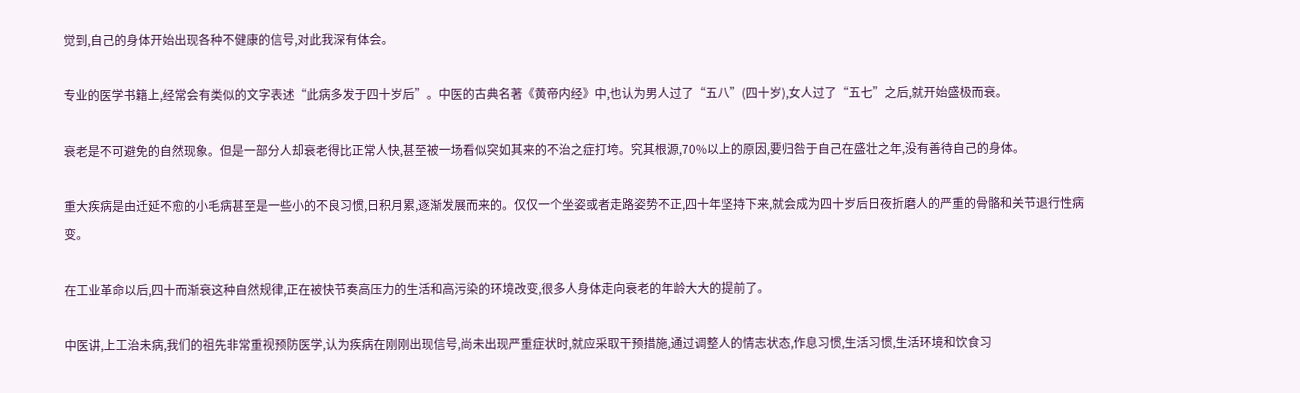觉到,自己的身体开始出现各种不健康的信号,对此我深有体会。

专业的医学书籍上,经常会有类似的文字表述“此病多发于四十岁后”。中医的古典名著《黄帝内经》中,也认为男人过了“五八”(四十岁),女人过了“五七”之后,就开始盛极而衰。

衰老是不可避免的自然现象。但是一部分人却衰老得比正常人快,甚至被一场看似突如其来的不治之症打垮。究其根源,70%以上的原因,要归咎于自己在盛壮之年,没有善待自己的身体。

重大疾病是由迁延不愈的小毛病甚至是一些小的不良习惯,日积月累,逐渐发展而来的。仅仅一个坐姿或者走路姿势不正,四十年坚持下来,就会成为四十岁后日夜折磨人的严重的骨骼和关节退行性病变。

在工业革命以后,四十而渐衰这种自然规律,正在被快节奏高压力的生活和高污染的环境改变,很多人身体走向衰老的年龄大大的提前了。

中医讲,上工治未病,我们的祖先非常重视预防医学,认为疾病在刚刚出现信号,尚未出现严重症状时,就应采取干预措施,通过调整人的情志状态,作息习惯,生活习惯,生活环境和饮食习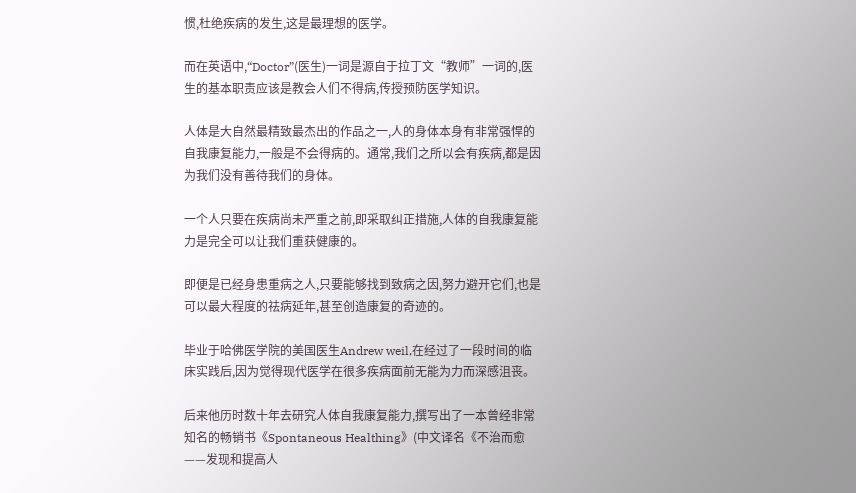惯,杜绝疾病的发生,这是最理想的医学。

而在英语中,“Doctor”(医生)一词是源自于拉丁文“教师”一词的,医生的基本职责应该是教会人们不得病,传授预防医学知识。

人体是大自然最精致最杰出的作品之一,人的身体本身有非常强悍的自我康复能力,一般是不会得病的。通常,我们之所以会有疾病,都是因为我们没有善待我们的身体。

一个人只要在疾病尚未严重之前,即采取纠正措施,人体的自我康复能力是完全可以让我们重获健康的。

即便是已经身患重病之人,只要能够找到致病之因,努力避开它们,也是可以最大程度的祛病延年,甚至创造康复的奇迹的。

毕业于哈佛医学院的美国医生Andrew weil,在经过了一段时间的临床实践后,因为觉得现代医学在很多疾病面前无能为力而深感沮丧。

后来他历时数十年去研究人体自我康复能力,撰写出了一本曾经非常知名的畅销书《Spontaneous Healthing》(中文译名《不治而愈——发现和提高人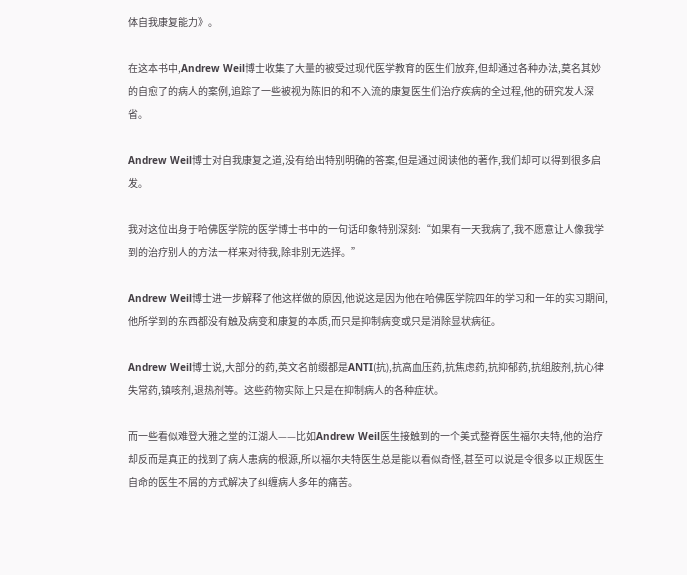体自我康复能力》。

在这本书中,Andrew Weil博士收集了大量的被受过现代医学教育的医生们放弃,但却通过各种办法,莫名其妙的自愈了的病人的案例,追踪了一些被视为陈旧的和不入流的康复医生们治疗疾病的全过程,他的研究发人深省。

Andrew Weil博士对自我康复之道,没有给出特别明确的答案,但是通过阅读他的著作,我们却可以得到很多启发。

我对这位出身于哈佛医学院的医学博士书中的一句话印象特别深刻:“如果有一天我病了,我不愿意让人像我学到的治疗别人的方法一样来对待我,除非别无选择。”

Andrew Weil博士进一步解释了他这样做的原因,他说这是因为他在哈佛医学院四年的学习和一年的实习期间,他所学到的东西都没有触及病变和康复的本质,而只是抑制病变或只是消除显状病征。

Andrew Weil博士说,大部分的药,英文名前缀都是ANTI(抗),抗高血压药,抗焦虑药,抗抑郁药,抗组胺剂,抗心律失常药,镇咳剂,退热剂等。这些药物实际上只是在抑制病人的各种症状。

而一些看似难登大雅之堂的江湖人——比如Andrew Weil医生接触到的一个美式整脊医生福尔夫特,他的治疗却反而是真正的找到了病人患病的根源,所以福尔夫特医生总是能以看似奇怪,甚至可以说是令很多以正规医生自命的医生不屑的方式解决了纠缠病人多年的痛苦。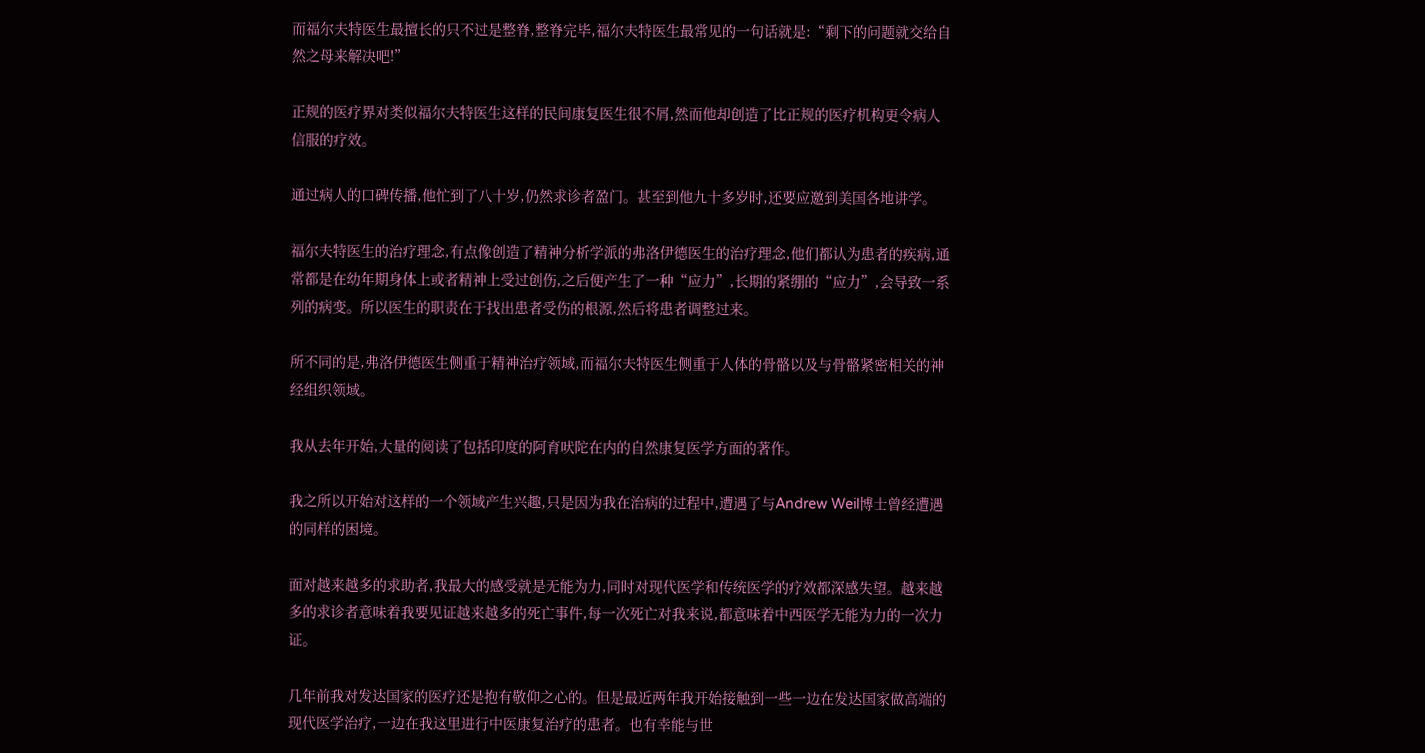而福尔夫特医生最擅长的只不过是整脊,整脊完毕,福尔夫特医生最常见的一句话就是:“剩下的问题就交给自然之母来解决吧!”

正规的医疗界对类似福尔夫特医生这样的民间康复医生很不屑,然而他却创造了比正规的医疗机构更令病人信服的疗效。

通过病人的口碑传播,他忙到了八十岁,仍然求诊者盈门。甚至到他九十多岁时,还要应邀到美国各地讲学。

福尔夫特医生的治疗理念,有点像创造了精神分析学派的弗洛伊德医生的治疗理念,他们都认为患者的疾病,通常都是在幼年期身体上或者精神上受过创伤,之后便产生了一种“应力”,长期的紧绷的“应力”,会导致一系列的病变。所以医生的职责在于找出患者受伤的根源,然后将患者调整过来。

所不同的是,弗洛伊德医生侧重于精神治疗领域,而福尔夫特医生侧重于人体的骨骼以及与骨骼紧密相关的神经组织领域。

我从去年开始,大量的阅读了包括印度的阿育吠陀在内的自然康复医学方面的著作。

我之所以开始对这样的一个领域产生兴趣,只是因为我在治病的过程中,遭遇了与Andrew Weil博士曾经遭遇的同样的困境。

面对越来越多的求助者,我最大的感受就是无能为力,同时对现代医学和传统医学的疗效都深感失望。越来越多的求诊者意味着我要见证越来越多的死亡事件,每一次死亡对我来说,都意味着中西医学无能为力的一次力证。

几年前我对发达国家的医疗还是抱有敬仰之心的。但是最近两年我开始接触到一些一边在发达国家做高端的现代医学治疗,一边在我这里进行中医康复治疗的患者。也有幸能与世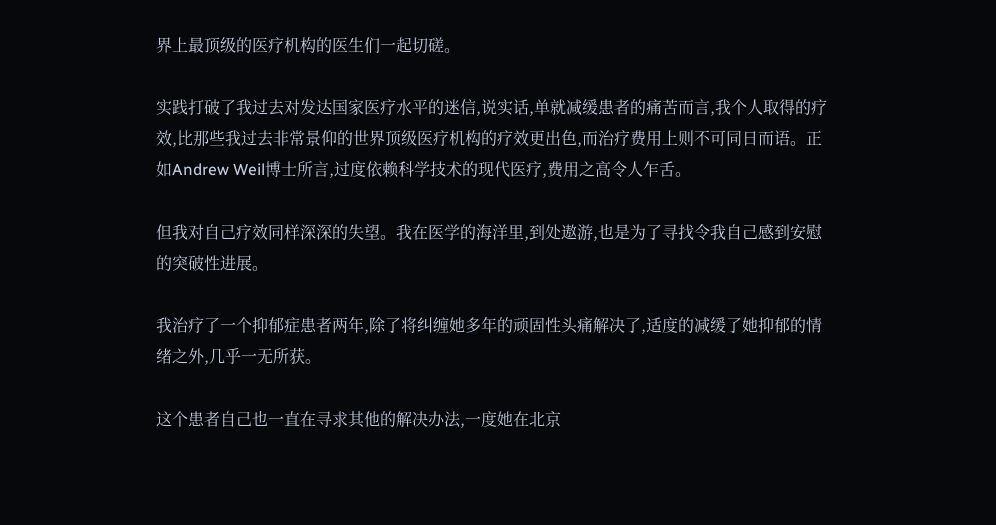界上最顶级的医疗机构的医生们一起切磋。

实践打破了我过去对发达国家医疗水平的迷信,说实话,单就减缓患者的痛苦而言,我个人取得的疗效,比那些我过去非常景仰的世界顶级医疗机构的疗效更出色,而治疗费用上则不可同日而语。正如Andrew Weil博士所言,过度依赖科学技术的现代医疗,费用之高令人乍舌。

但我对自己疗效同样深深的失望。我在医学的海洋里,到处遨游,也是为了寻找令我自己感到安慰的突破性进展。

我治疗了一个抑郁症患者两年,除了将纠缠她多年的顽固性头痛解决了,适度的减缓了她抑郁的情绪之外,几乎一无所获。

这个患者自己也一直在寻求其他的解决办法,一度她在北京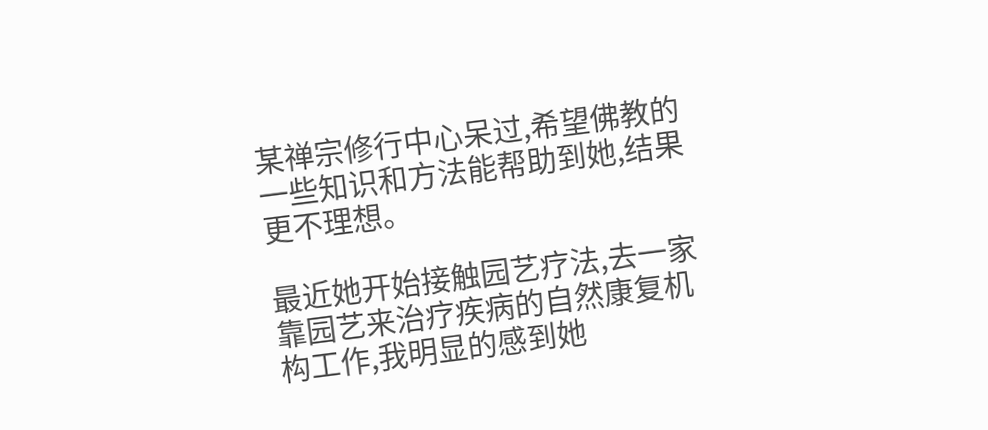某禅宗修行中心呆过,希望佛教的一些知识和方法能帮助到她,结果更不理想。

最近她开始接触园艺疗法,去一家靠园艺来治疗疾病的自然康复机构工作,我明显的感到她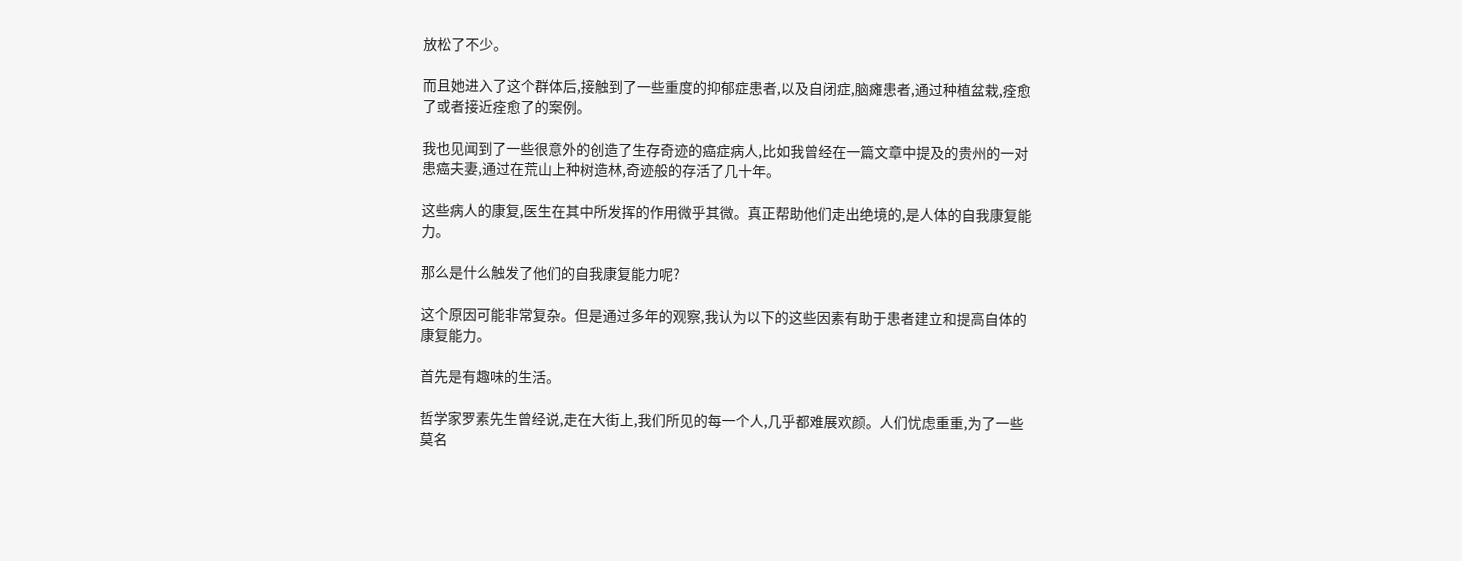放松了不少。

而且她进入了这个群体后,接触到了一些重度的抑郁症患者,以及自闭症,脑瘫患者,通过种植盆栽,痊愈了或者接近痊愈了的案例。

我也见闻到了一些很意外的创造了生存奇迹的癌症病人,比如我曾经在一篇文章中提及的贵州的一对患癌夫妻,通过在荒山上种树造林,奇迹般的存活了几十年。

这些病人的康复,医生在其中所发挥的作用微乎其微。真正帮助他们走出绝境的,是人体的自我康复能力。

那么是什么触发了他们的自我康复能力呢?

这个原因可能非常复杂。但是通过多年的观察,我认为以下的这些因素有助于患者建立和提高自体的康复能力。

首先是有趣味的生活。

哲学家罗素先生曾经说,走在大街上,我们所见的每一个人,几乎都难展欢颜。人们忧虑重重,为了一些莫名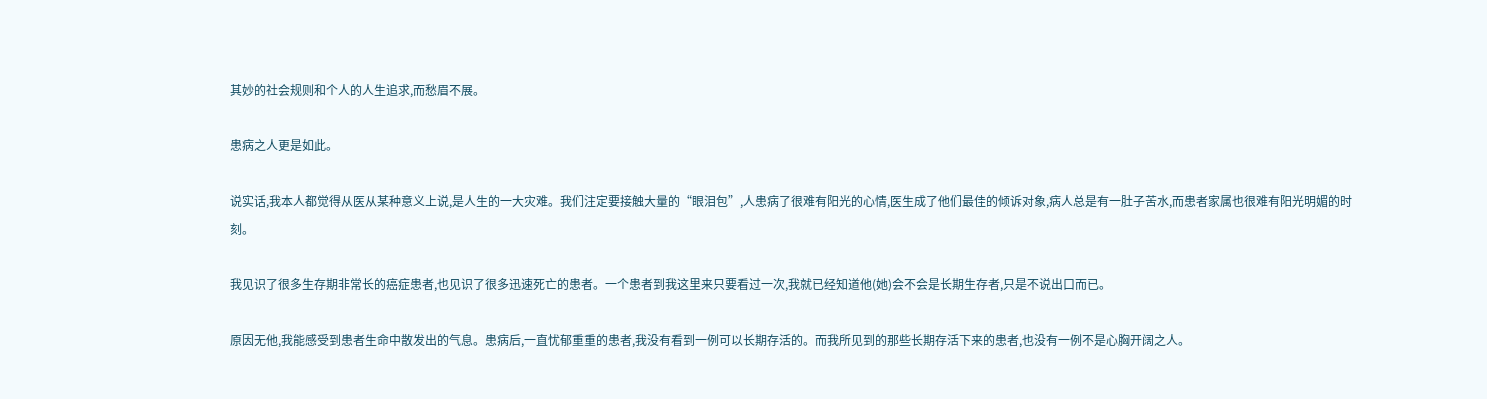其妙的社会规则和个人的人生追求,而愁眉不展。

患病之人更是如此。

说实话,我本人都觉得从医从某种意义上说,是人生的一大灾难。我们注定要接触大量的“眼泪包”,人患病了很难有阳光的心情,医生成了他们最佳的倾诉对象,病人总是有一肚子苦水,而患者家属也很难有阳光明媚的时刻。

我见识了很多生存期非常长的癌症患者,也见识了很多迅速死亡的患者。一个患者到我这里来只要看过一次,我就已经知道他(她)会不会是长期生存者,只是不说出口而已。

原因无他,我能感受到患者生命中散发出的气息。患病后,一直忧郁重重的患者,我没有看到一例可以长期存活的。而我所见到的那些长期存活下来的患者,也没有一例不是心胸开阔之人。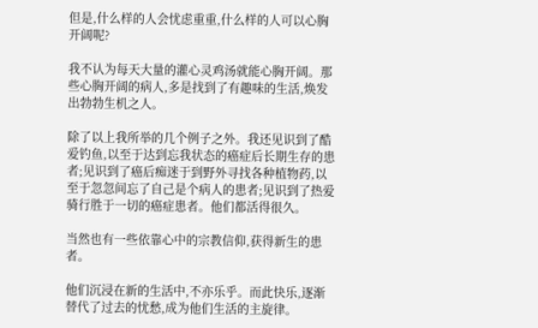但是,什么样的人会忧虑重重,什么样的人可以心胸开阔呢?

我不认为每天大量的灌心灵鸡汤就能心胸开阔。那些心胸开阔的病人,多是找到了有趣味的生活,焕发出勃勃生机之人。

除了以上我所举的几个例子之外。我还见识到了酷爱钓鱼,以至于达到忘我状态的癌症后长期生存的患者;见识到了癌后痴迷于到野外寻找各种植物药,以至于忽忽间忘了自己是个病人的患者;见识到了热爱骑行胜于一切的癌症患者。他们都活得很久。

当然也有一些依靠心中的宗教信仰,获得新生的患者。

他们沉浸在新的生活中,不亦乐乎。而此快乐,逐渐替代了过去的忧愁,成为他们生活的主旋律。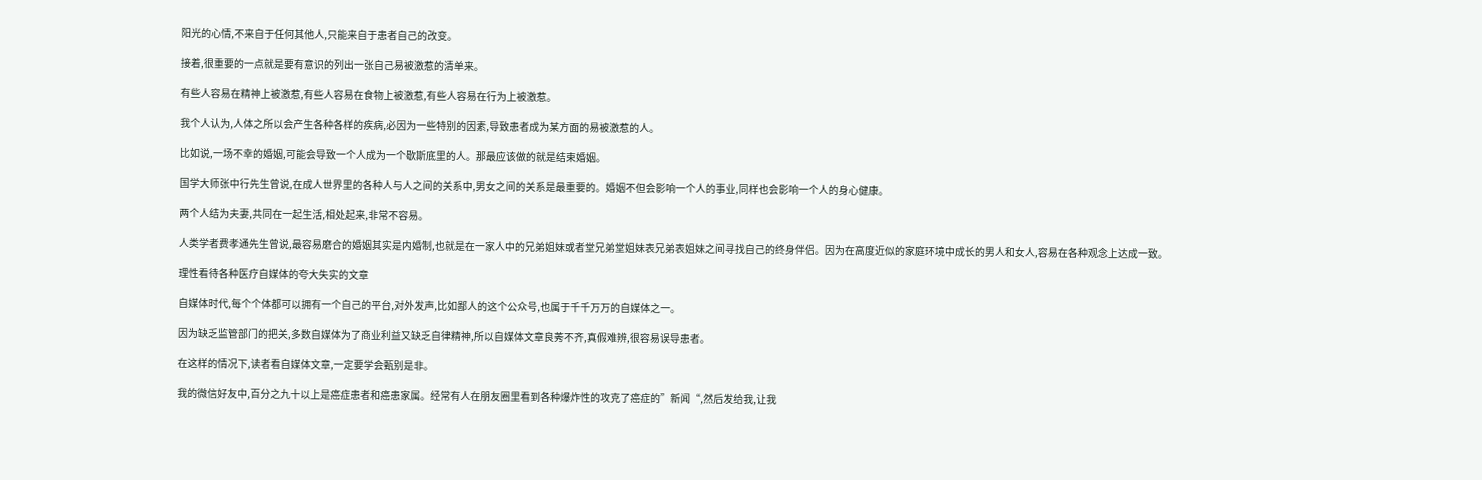阳光的心情,不来自于任何其他人,只能来自于患者自己的改变。

接着,很重要的一点就是要有意识的列出一张自己易被激惹的清单来。

有些人容易在精神上被激惹,有些人容易在食物上被激惹,有些人容易在行为上被激惹。

我个人认为,人体之所以会产生各种各样的疾病,必因为一些特别的因素,导致患者成为某方面的易被激惹的人。

比如说,一场不幸的婚姻,可能会导致一个人成为一个歇斯底里的人。那最应该做的就是结束婚姻。

国学大师张中行先生曾说,在成人世界里的各种人与人之间的关系中,男女之间的关系是最重要的。婚姻不但会影响一个人的事业,同样也会影响一个人的身心健康。

两个人结为夫妻,共同在一起生活,相处起来,非常不容易。

人类学者费孝通先生曾说,最容易磨合的婚姻其实是内婚制,也就是在一家人中的兄弟姐妹或者堂兄弟堂姐妹表兄弟表姐妹之间寻找自己的终身伴侣。因为在高度近似的家庭环境中成长的男人和女人,容易在各种观念上达成一致。

理性看待各种医疗自媒体的夸大失实的文章

自媒体时代,每个个体都可以拥有一个自己的平台,对外发声,比如鄙人的这个公众号,也属于千千万万的自媒体之一。

因为缺乏监管部门的把关,多数自媒体为了商业利益又缺乏自律精神,所以自媒体文章良莠不齐,真假难辨,很容易误导患者。

在这样的情况下,读者看自媒体文章,一定要学会甄别是非。

我的微信好友中,百分之九十以上是癌症患者和癌患家属。经常有人在朋友圈里看到各种爆炸性的攻克了癌症的”新闻“,然后发给我,让我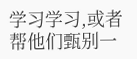学习学习,或者帮他们甄别一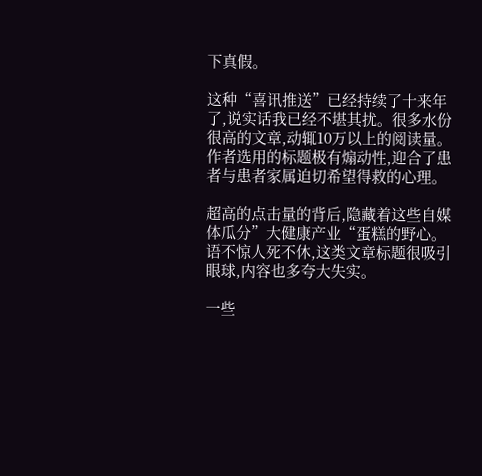下真假。

这种“喜讯推送”已经持续了十来年了,说实话我已经不堪其扰。很多水份很高的文章,动辄10万以上的阅读量。作者选用的标题极有煽动性,迎合了患者与患者家属迫切希望得救的心理。

超高的点击量的背后,隐藏着这些自媒体瓜分”大健康产业“蛋糕的野心。语不惊人死不休,这类文章标题很吸引眼球,内容也多夸大失实。

一些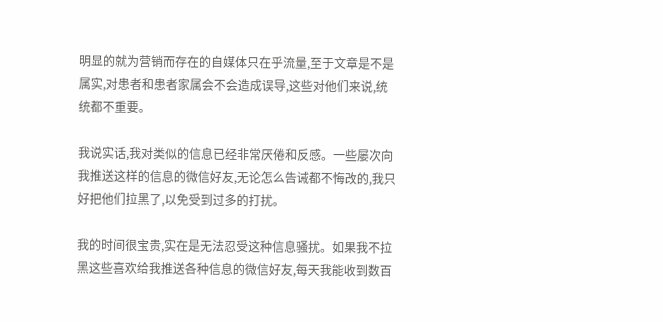明显的就为营销而存在的自媒体只在乎流量,至于文章是不是属实,对患者和患者家属会不会造成误导,这些对他们来说,统统都不重要。

我说实话,我对类似的信息已经非常厌倦和反感。一些屡次向我推送这样的信息的微信好友,无论怎么告诫都不悔改的,我只好把他们拉黑了,以免受到过多的打扰。

我的时间很宝贵,实在是无法忍受这种信息骚扰。如果我不拉黑这些喜欢给我推送各种信息的微信好友,每天我能收到数百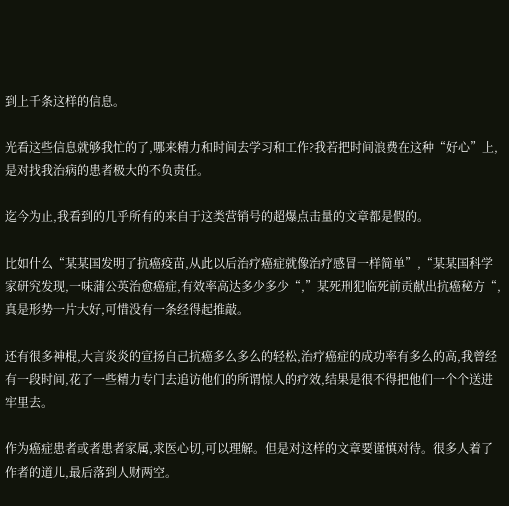到上千条这样的信息。

光看这些信息就够我忙的了,哪来精力和时间去学习和工作?我若把时间浪费在这种“好心”上,是对找我治病的患者极大的不负责任。

迄今为止,我看到的几乎所有的来自于这类营销号的超爆点击量的文章都是假的。

比如什么“某某国发明了抗癌疫苗,从此以后治疗癌症就像治疗感冒一样简单”,“某某国科学家研究发现,一味蒲公英治愈癌症,有效率高达多少多少“,”某死刑犯临死前贡献出抗癌秘方“,真是形势一片大好,可惜没有一条经得起推敲。

还有很多神棍,大言炎炎的宣扬自己抗癌多么多么的轻松,治疗癌症的成功率有多么的高,我曾经有一段时间,花了一些精力专门去追访他们的所谓惊人的疗效,结果是很不得把他们一个个送进牢里去。

作为癌症患者或者患者家属,求医心切,可以理解。但是对这样的文章要谨慎对待。很多人着了作者的道儿,最后落到人财两空。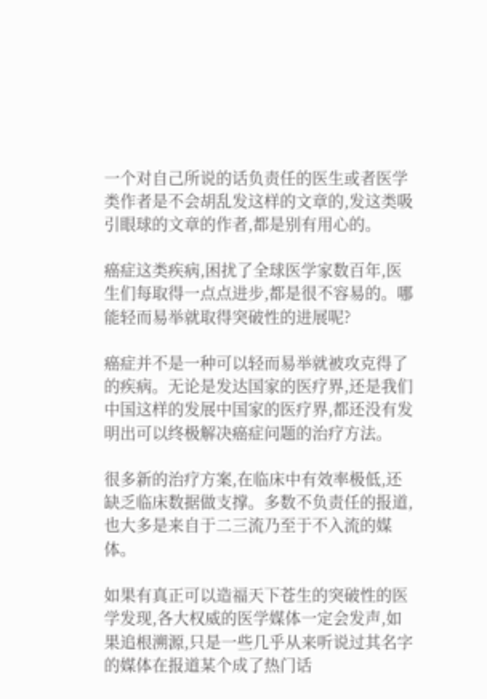一个对自己所说的话负责任的医生或者医学类作者是不会胡乱发这样的文章的,发这类吸引眼球的文章的作者,都是别有用心的。

癌症这类疾病,困扰了全球医学家数百年,医生们每取得一点点进步,都是很不容易的。哪能轻而易举就取得突破性的进展呢?

癌症并不是一种可以轻而易举就被攻克得了的疾病。无论是发达国家的医疗界,还是我们中国这样的发展中国家的医疗界,都还没有发明出可以终极解决癌症问题的治疗方法。

很多新的治疗方案,在临床中有效率极低,还缺乏临床数据做支撑。多数不负责任的报道,也大多是来自于二三流乃至于不入流的媒体。

如果有真正可以造福天下苍生的突破性的医学发现,各大权威的医学媒体一定会发声,如果追根溯源,只是一些几乎从来听说过其名字的媒体在报道某个成了热门话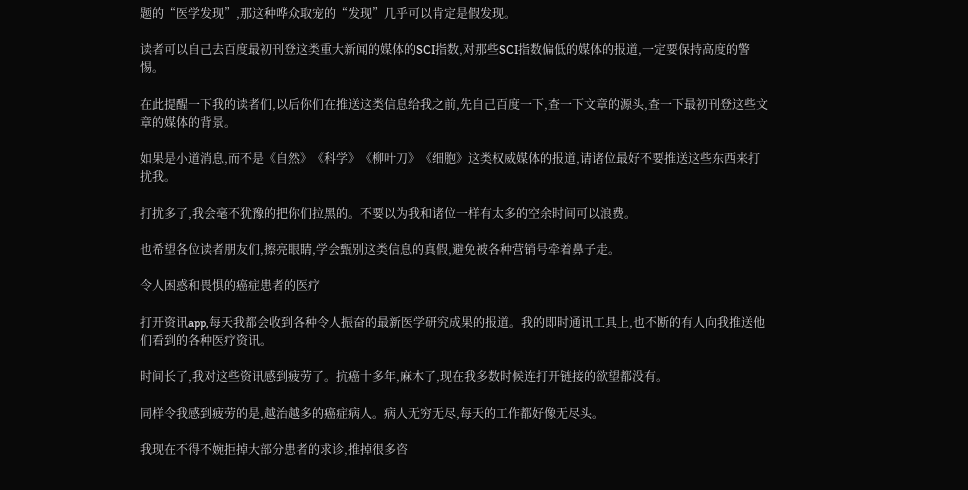题的“医学发现”,那这种哗众取宠的“发现”几乎可以肯定是假发现。

读者可以自己去百度最初刊登这类重大新闻的媒体的SCI指数,对那些SCI指数偏低的媒体的报道,一定要保持高度的警惕。

在此提醒一下我的读者们,以后你们在推送这类信息给我之前,先自己百度一下,查一下文章的源头,查一下最初刊登这些文章的媒体的背景。

如果是小道消息,而不是《自然》《科学》《柳叶刀》《细胞》这类权威媒体的报道,请诸位最好不要推送这些东西来打扰我。

打扰多了,我会毫不犹豫的把你们拉黑的。不要以为我和诸位一样有太多的空余时间可以浪费。

也希望各位读者朋友们,擦亮眼睛,学会甄别这类信息的真假,避免被各种营销号牵着鼻子走。

令人困惑和畏惧的癌症患者的医疗

打开资讯app,每天我都会收到各种令人振奋的最新医学研究成果的报道。我的即时通讯工具上,也不断的有人向我推送他们看到的各种医疗资讯。

时间长了,我对这些资讯感到疲劳了。抗癌十多年,麻木了,现在我多数时候连打开链接的欲望都没有。

同样令我感到疲劳的是,越治越多的癌症病人。病人无穷无尽,每天的工作都好像无尽头。

我现在不得不婉拒掉大部分患者的求诊,推掉很多咨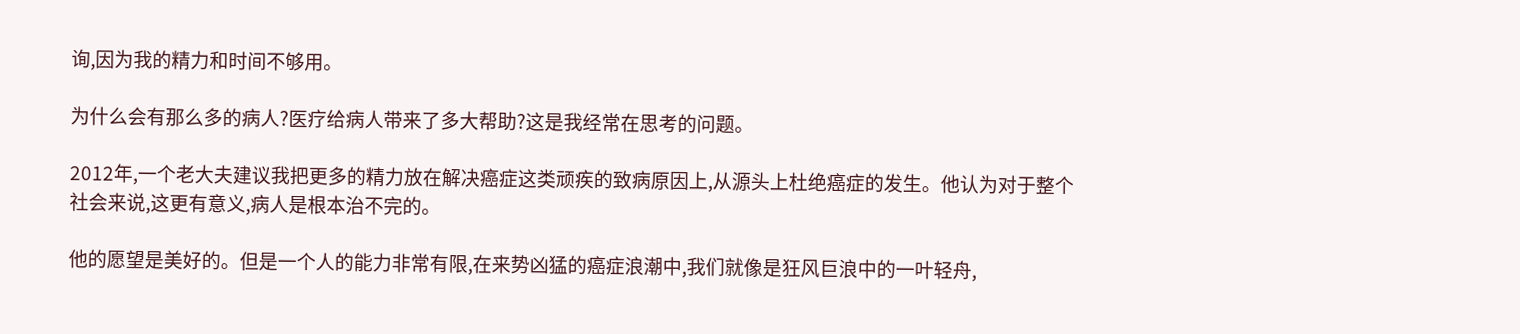询,因为我的精力和时间不够用。

为什么会有那么多的病人?医疗给病人带来了多大帮助?这是我经常在思考的问题。

2012年,一个老大夫建议我把更多的精力放在解决癌症这类顽疾的致病原因上,从源头上杜绝癌症的发生。他认为对于整个社会来说,这更有意义,病人是根本治不完的。

他的愿望是美好的。但是一个人的能力非常有限,在来势凶猛的癌症浪潮中,我们就像是狂风巨浪中的一叶轻舟,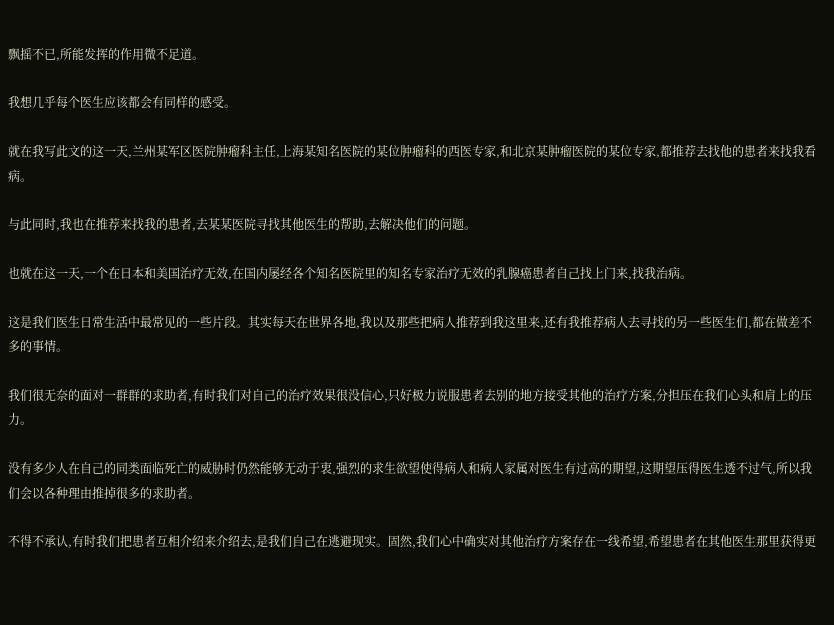飘摇不已,所能发挥的作用微不足道。

我想几乎每个医生应该都会有同样的感受。

就在我写此文的这一天,兰州某军区医院肿瘤科主任,上海某知名医院的某位肿瘤科的西医专家,和北京某肿瘤医院的某位专家,都推荐去找他的患者来找我看病。

与此同时,我也在推荐来找我的患者,去某某医院寻找其他医生的帮助,去解决他们的问题。

也就在这一天,一个在日本和美国治疗无效,在国内屡经各个知名医院里的知名专家治疗无效的乳腺癌患者自己找上门来,找我治病。

这是我们医生日常生活中最常见的一些片段。其实每天在世界各地,我以及那些把病人推荐到我这里来,还有我推荐病人去寻找的另一些医生们,都在做差不多的事情。

我们很无奈的面对一群群的求助者,有时我们对自己的治疗效果很没信心,只好极力说服患者去别的地方接受其他的治疗方案,分担压在我们心头和肩上的压力。

没有多少人在自己的同类面临死亡的威胁时仍然能够无动于衷,强烈的求生欲望使得病人和病人家属对医生有过高的期望,这期望压得医生透不过气,所以我们会以各种理由推掉很多的求助者。

不得不承认,有时我们把患者互相介绍来介绍去,是我们自己在逃避现实。固然,我们心中确实对其他治疗方案存在一线希望,希望患者在其他医生那里获得更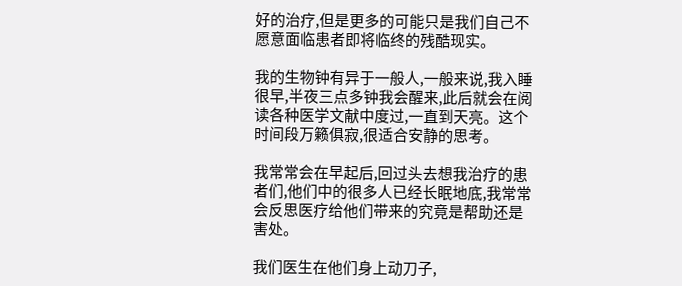好的治疗,但是更多的可能只是我们自己不愿意面临患者即将临终的残酷现实。

我的生物钟有异于一般人,一般来说,我入睡很早,半夜三点多钟我会醒来,此后就会在阅读各种医学文献中度过,一直到天亮。这个时间段万籁俱寂,很适合安静的思考。

我常常会在早起后,回过头去想我治疗的患者们,他们中的很多人已经长眠地底,我常常会反思医疗给他们带来的究竟是帮助还是害处。

我们医生在他们身上动刀子,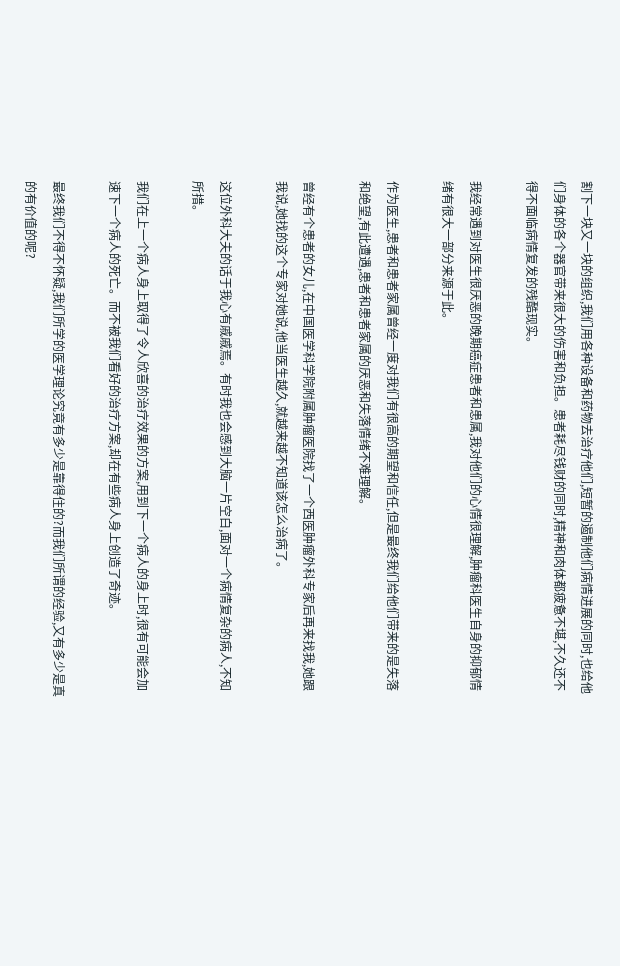割下一块又一块的组织,我们用各种设备和药物去治疗他们,短暂的遏制他们病情进展的同时,也给他们身体的各个器官带来很大的伤害和负担。患者耗尽钱财的同时,精神和肉体都疲惫不堪,不久还不得不面临病情复发的残酷现实。

我经常遇到对医生很厌恶的晚期癌症患者和患属,我对他们的心情很理解,肿瘤科医生自身的抑郁情绪有很大一部分来源于此。

作为医生,患者和患者家属曾经一度对我们有很高的期望和信任,但是最终我们给他们带来的是失落和绝望,有此遭遇,患者和患者家属的厌恶和失落情绪不难理解。

曾经有个患者的女儿,在中国医学科学院附属肿瘤医院找了一个西医肿瘤外科专家后再来找我,她跟我说,她找的这个专家对她说,他当医生越久,就越来越不知道该怎么治病了。

这位外科大夫的话于我心有戚戚焉。有时我也会感到大脑一片空白,面对一个病情复杂的病人,不知所措。

我们在上一个病人身上取得了令人欣喜的治疗效果的方案,用到下一个病人的身上时,很有可能会加速下一个病人的死亡。而不被我们看好的治疗方案,却在有些病人身上创造了奇迹。

最终我们不得不怀疑,我们所学的医学理论究竟有多少是靠得住的?而我们所谓的经验,又有多少是真的有价值的呢?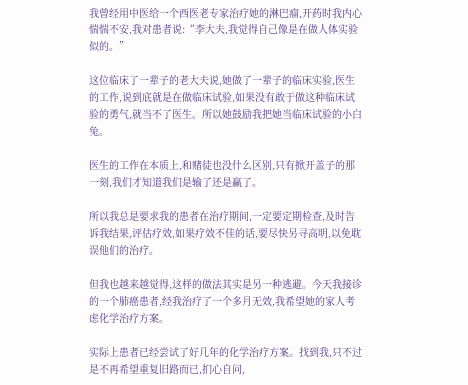我曾经用中医给一个西医老专家治疗她的淋巴瘤,开药时我内心惴惴不安,我对患者说:“李大夫,我觉得自己像是在做人体实验似的。”

这位临床了一辈子的老大夫说,她做了一辈子的临床实验,医生的工作,说到底就是在做临床试验,如果没有敢于做这种临床试验的勇气,就当不了医生。所以她鼓励我把她当临床试验的小白兔。

医生的工作在本质上,和赌徒也没什么区别,只有掀开盖子的那一刻,我们才知道我们是输了还是赢了。

所以我总是要求我的患者在治疗期间,一定要定期检查,及时告诉我结果,评估疗效,如果疗效不佳的话,要尽快另寻高明,以免耽误他们的治疗。

但我也越来越觉得,这样的做法其实是另一种逃避。今天我接诊的一个肺癌患者,经我治疗了一个多月无效,我希望她的家人考虑化学治疗方案。

实际上患者已经尝试了好几年的化学治疗方案。找到我,只不过是不再希望重复旧路而已,扪心自问,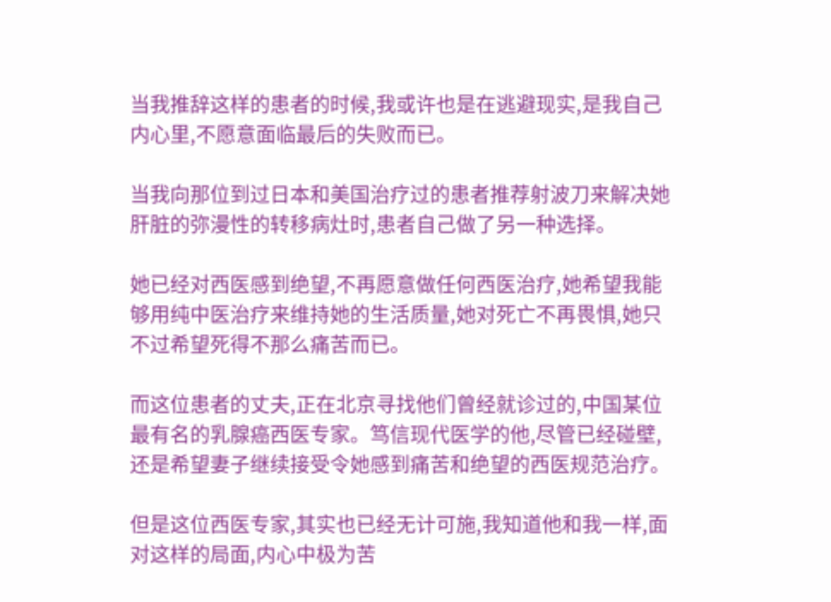当我推辞这样的患者的时候,我或许也是在逃避现实,是我自己内心里,不愿意面临最后的失败而已。

当我向那位到过日本和美国治疗过的患者推荐射波刀来解决她肝脏的弥漫性的转移病灶时,患者自己做了另一种选择。

她已经对西医感到绝望,不再愿意做任何西医治疗,她希望我能够用纯中医治疗来维持她的生活质量,她对死亡不再畏惧,她只不过希望死得不那么痛苦而已。

而这位患者的丈夫,正在北京寻找他们曾经就诊过的,中国某位最有名的乳腺癌西医专家。笃信现代医学的他,尽管已经碰壁,还是希望妻子继续接受令她感到痛苦和绝望的西医规范治疗。

但是这位西医专家,其实也已经无计可施,我知道他和我一样,面对这样的局面,内心中极为苦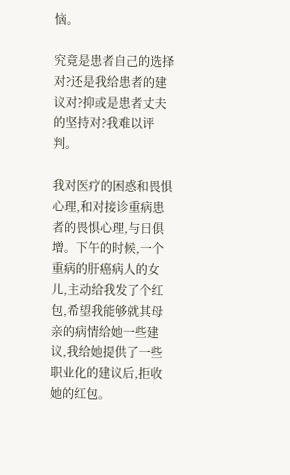恼。

究竟是患者自己的选择对?还是我给患者的建议对?抑或是患者丈夫的坚持对?我难以评判。

我对医疗的困惑和畏惧心理,和对接诊重病患者的畏惧心理,与日俱增。下午的时候,一个重病的肝癌病人的女儿,主动给我发了个红包,希望我能够就其母亲的病情给她一些建议,我给她提供了一些职业化的建议后,拒收她的红包。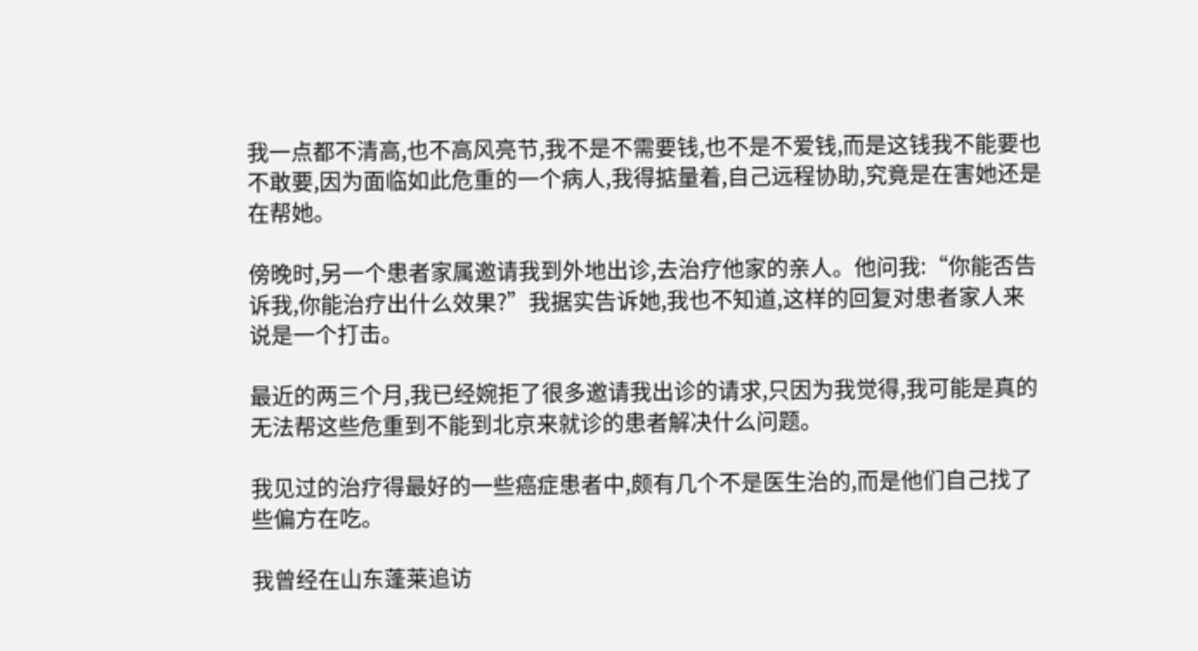我一点都不清高,也不高风亮节,我不是不需要钱,也不是不爱钱,而是这钱我不能要也不敢要,因为面临如此危重的一个病人,我得掂量着,自己远程协助,究竟是在害她还是在帮她。

傍晚时,另一个患者家属邀请我到外地出诊,去治疗他家的亲人。他问我:“你能否告诉我,你能治疗出什么效果?”我据实告诉她,我也不知道,这样的回复对患者家人来说是一个打击。

最近的两三个月,我已经婉拒了很多邀请我出诊的请求,只因为我觉得,我可能是真的无法帮这些危重到不能到北京来就诊的患者解决什么问题。

我见过的治疗得最好的一些癌症患者中,颇有几个不是医生治的,而是他们自己找了些偏方在吃。

我曾经在山东蓬莱追访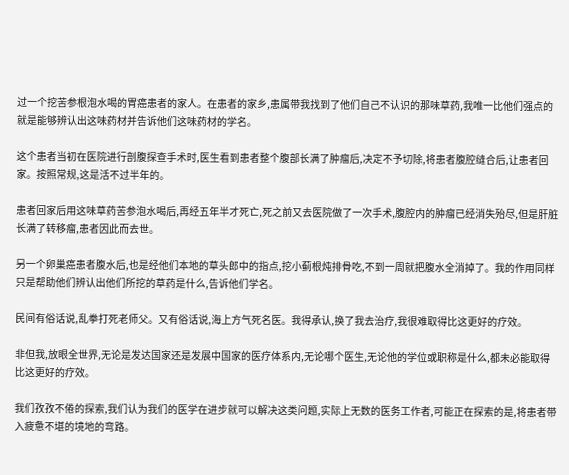过一个挖苦参根泡水喝的胃癌患者的家人。在患者的家乡,患属带我找到了他们自己不认识的那味草药,我唯一比他们强点的就是能够辨认出这味药材并告诉他们这味药材的学名。

这个患者当初在医院进行剖腹探查手术时,医生看到患者整个腹部长满了肿瘤后,决定不予切除,将患者腹腔缝合后,让患者回家。按照常规,这是活不过半年的。

患者回家后用这味草药苦参泡水喝后,再经五年半才死亡,死之前又去医院做了一次手术,腹腔内的肿瘤已经消失殆尽,但是肝脏长满了转移瘤,患者因此而去世。

另一个卵巢癌患者腹水后,也是经他们本地的草头郎中的指点,挖小蓟根炖排骨吃,不到一周就把腹水全消掉了。我的作用同样只是帮助他们辨认出他们所挖的草药是什么,告诉他们学名。

民间有俗话说,乱拳打死老师父。又有俗话说,海上方气死名医。我得承认,换了我去治疗,我很难取得比这更好的疗效。

非但我,放眼全世界,无论是发达国家还是发展中国家的医疗体系内,无论哪个医生,无论他的学位或职称是什么,都未必能取得比这更好的疗效。

我们孜孜不倦的探索,我们认为我们的医学在进步就可以解决这类问题,实际上无数的医务工作者,可能正在探索的是,将患者带入疲惫不堪的境地的弯路。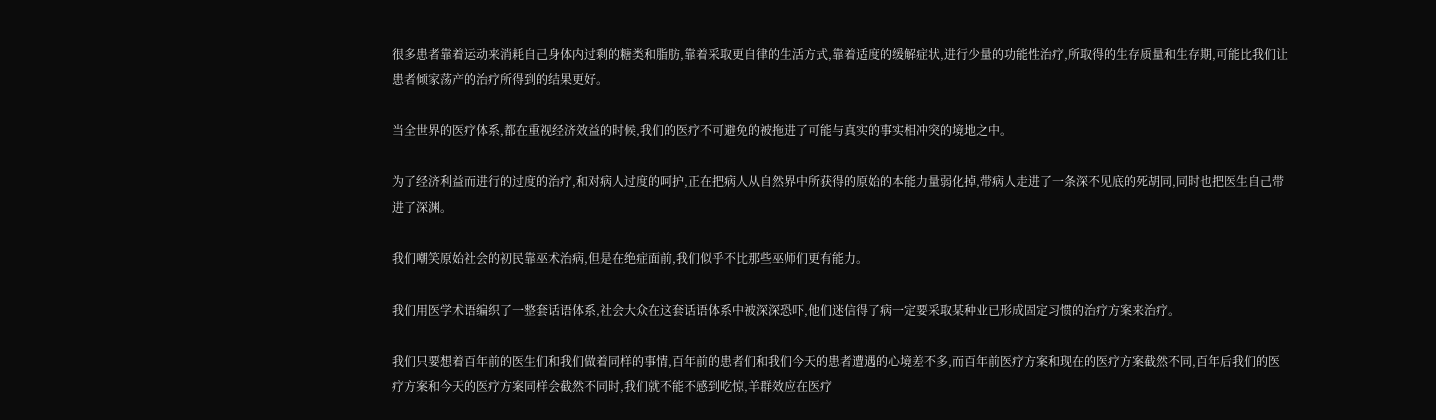很多患者靠着运动来消耗自己身体内过剩的糖类和脂肪,靠着采取更自律的生活方式,靠着适度的缓解症状,进行少量的功能性治疗,所取得的生存质量和生存期,可能比我们让患者倾家荡产的治疗所得到的结果更好。

当全世界的医疗体系,都在重视经济效益的时候,我们的医疗不可避免的被拖进了可能与真实的事实相冲突的境地之中。

为了经济利益而进行的过度的治疗,和对病人过度的呵护,正在把病人从自然界中所获得的原始的本能力量弱化掉,带病人走进了一条深不见底的死胡同,同时也把医生自己带进了深渊。

我们嘲笑原始社会的初民靠巫术治病,但是在绝症面前,我们似乎不比那些巫师们更有能力。

我们用医学术语编织了一整套话语体系,社会大众在这套话语体系中被深深恐吓,他们迷信得了病一定要采取某种业已形成固定习惯的治疗方案来治疗。

我们只要想着百年前的医生们和我们做着同样的事情,百年前的患者们和我们今天的患者遭遇的心境差不多,而百年前医疗方案和现在的医疗方案截然不同,百年后我们的医疗方案和今天的医疗方案同样会截然不同时,我们就不能不感到吃惊,羊群效应在医疗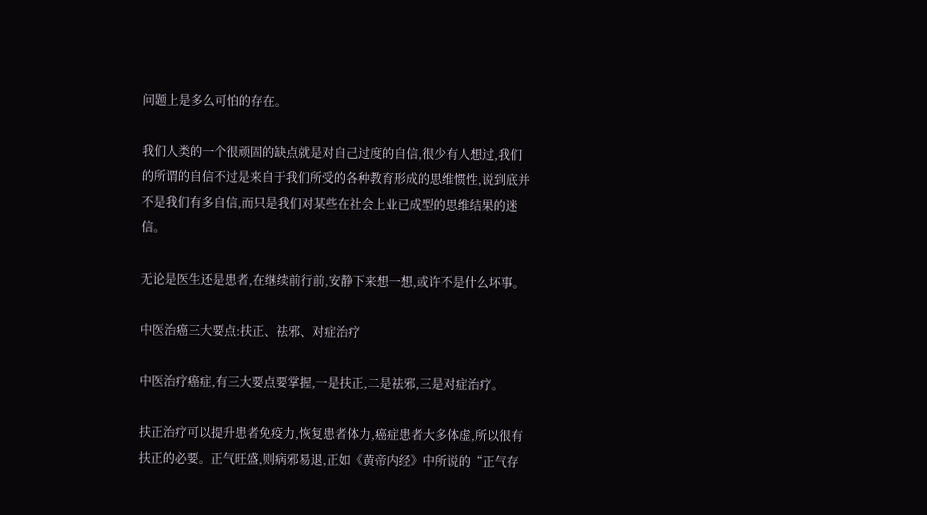问题上是多么可怕的存在。

我们人类的一个很顽固的缺点就是对自己过度的自信,很少有人想过,我们的所谓的自信不过是来自于我们所受的各种教育形成的思维惯性,说到底并不是我们有多自信,而只是我们对某些在社会上业已成型的思维结果的迷信。

无论是医生还是患者,在继续前行前,安静下来想一想,或许不是什么坏事。

中医治癌三大要点:扶正、祛邪、对症治疗

中医治疗癌症,有三大要点要掌握,一是扶正,二是祛邪,三是对症治疗。

扶正治疗可以提升患者免疫力,恢复患者体力,癌症患者大多体虚,所以很有扶正的必要。正气旺盛,则病邪易退,正如《黄帝内经》中所说的“正气存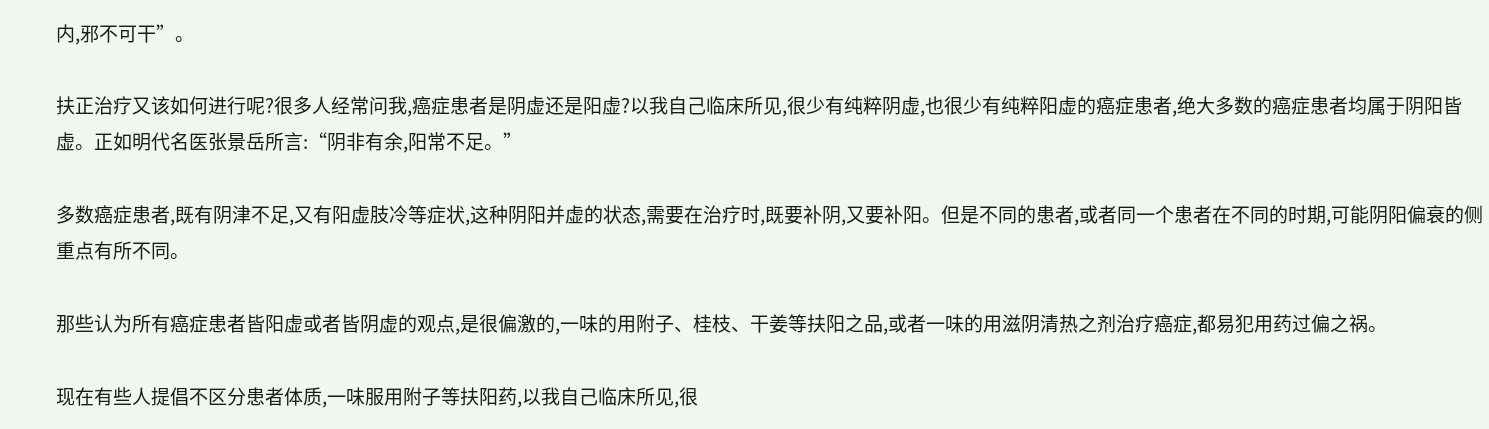内,邪不可干”。

扶正治疗又该如何进行呢?很多人经常问我,癌症患者是阴虚还是阳虚?以我自己临床所见,很少有纯粹阴虚,也很少有纯粹阳虚的癌症患者,绝大多数的癌症患者均属于阴阳皆虚。正如明代名医张景岳所言:“阴非有余,阳常不足。”

多数癌症患者,既有阴津不足,又有阳虚肢冷等症状,这种阴阳并虚的状态,需要在治疗时,既要补阴,又要补阳。但是不同的患者,或者同一个患者在不同的时期,可能阴阳偏衰的侧重点有所不同。

那些认为所有癌症患者皆阳虚或者皆阴虚的观点,是很偏激的,一味的用附子、桂枝、干姜等扶阳之品,或者一味的用滋阴清热之剂治疗癌症,都易犯用药过偏之祸。

现在有些人提倡不区分患者体质,一味服用附子等扶阳药,以我自己临床所见,很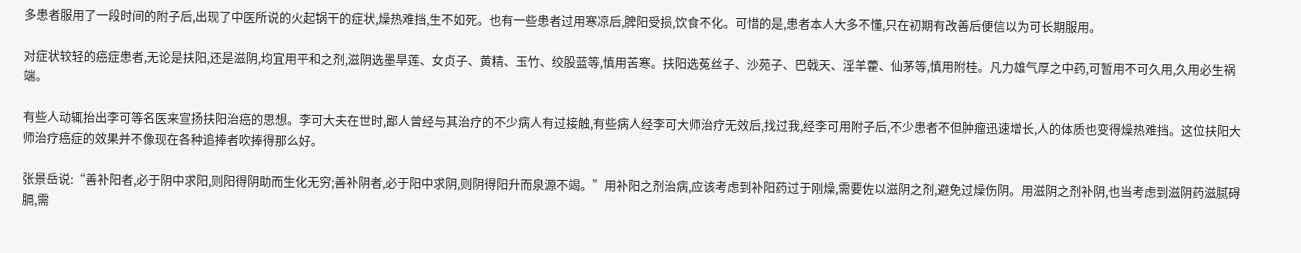多患者服用了一段时间的附子后,出现了中医所说的火起锅干的症状,燥热难挡,生不如死。也有一些患者过用寒凉后,脾阳受损,饮食不化。可惜的是,患者本人大多不懂,只在初期有改善后便信以为可长期服用。

对症状较轻的癌症患者,无论是扶阳,还是滋阴,均宜用平和之剂,滋阴选墨旱莲、女贞子、黄精、玉竹、绞股蓝等,慎用苦寒。扶阳选菟丝子、沙苑子、巴戟天、淫羊藿、仙茅等,慎用附桂。凡力雄气厚之中药,可暂用不可久用,久用必生祸端。

有些人动辄抬出李可等名医来宣扬扶阳治癌的思想。李可大夫在世时,鄙人曾经与其治疗的不少病人有过接触,有些病人经李可大师治疗无效后,找过我,经李可用附子后,不少患者不但肿瘤迅速增长,人的体质也变得燥热难挡。这位扶阳大师治疗癌症的效果并不像现在各种追捧者吹捧得那么好。

张景岳说:“善补阳者,必于阴中求阳,则阳得阴助而生化无穷;善补阴者,必于阳中求阴,则阴得阳升而泉源不竭。”用补阳之剂治病,应该考虑到补阳药过于刚燥,需要佐以滋阴之剂,避免过燥伤阴。用滋阴之剂补阴,也当考虑到滋阴药滋腻碍膈,需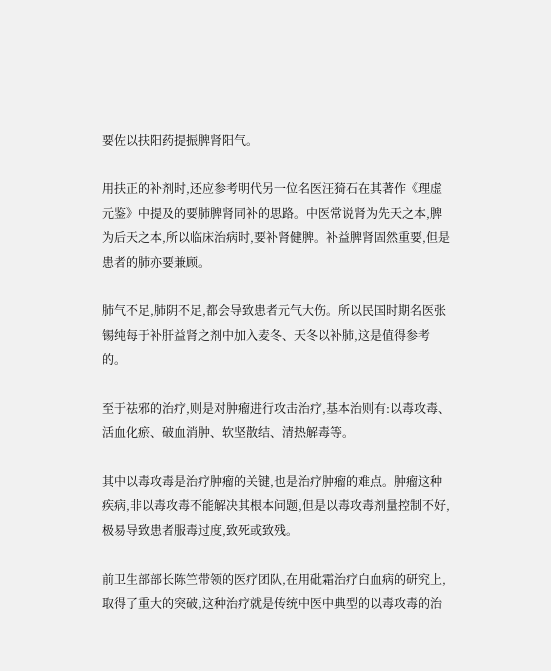要佐以扶阳药提振脾肾阳气。

用扶正的补剂时,还应参考明代另一位名医汪猗石在其著作《理虚元鉴》中提及的要肺脾肾同补的思路。中医常说肾为先天之本,脾为后天之本,所以临床治病时,要补肾健脾。补益脾肾固然重要,但是患者的肺亦要兼顾。

肺气不足,肺阴不足,都会导致患者元气大伤。所以民国时期名医张锡纯每于补肝益肾之剂中加入麦冬、天冬以补肺,这是值得参考的。

至于祛邪的治疗,则是对肿瘤进行攻击治疗,基本治则有:以毒攻毒、活血化瘀、破血消肿、软坚散结、清热解毒等。

其中以毒攻毒是治疗肿瘤的关键,也是治疗肿瘤的难点。肿瘤这种疾病,非以毒攻毒不能解决其根本问题,但是以毒攻毒剂量控制不好,极易导致患者服毒过度,致死或致残。

前卫生部部长陈竺带领的医疗团队,在用砒霜治疗白血病的研究上,取得了重大的突破,这种治疗就是传统中医中典型的以毒攻毒的治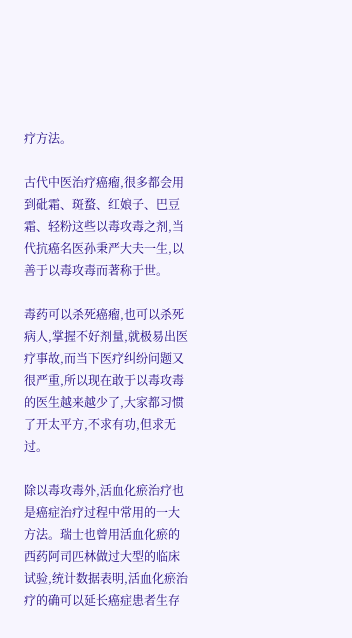疗方法。

古代中医治疗癌瘤,很多都会用到砒霜、斑蝥、红娘子、巴豆霜、轻粉这些以毒攻毒之剂,当代抗癌名医孙秉严大夫一生,以善于以毒攻毒而著称于世。

毒药可以杀死癌瘤,也可以杀死病人,掌握不好剂量,就极易出医疗事故,而当下医疗纠纷问题又很严重,所以现在敢于以毒攻毒的医生越来越少了,大家都习惯了开太平方,不求有功,但求无过。

除以毒攻毒外,活血化瘀治疗也是癌症治疗过程中常用的一大方法。瑞士也曾用活血化瘀的西药阿司匹林做过大型的临床试验,统计数据表明,活血化瘀治疗的确可以延长癌症患者生存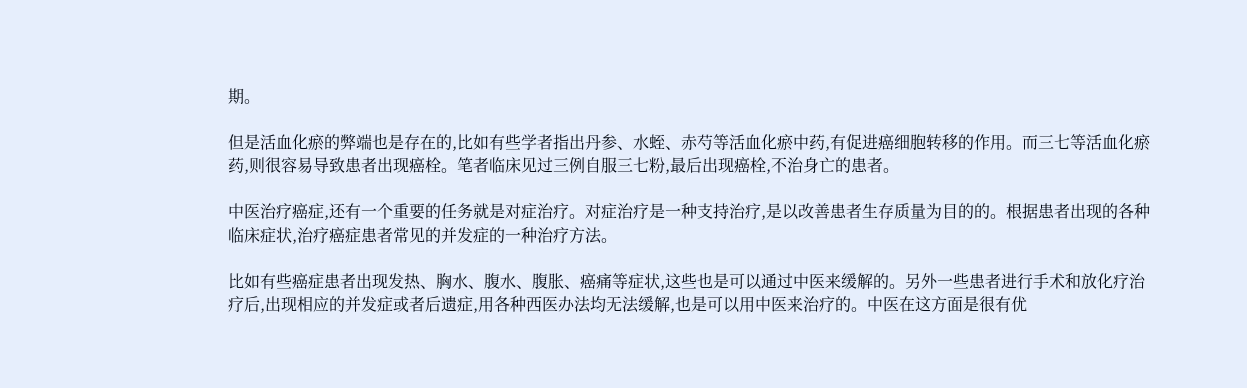期。

但是活血化瘀的弊端也是存在的,比如有些学者指出丹参、水蛭、赤芍等活血化瘀中药,有促进癌细胞转移的作用。而三七等活血化瘀药,则很容易导致患者出现癌栓。笔者临床见过三例自服三七粉,最后出现癌栓,不治身亡的患者。

中医治疗癌症,还有一个重要的任务就是对症治疗。对症治疗是一种支持治疗,是以改善患者生存质量为目的的。根据患者出现的各种临床症状,治疗癌症患者常见的并发症的一种治疗方法。

比如有些癌症患者出现发热、胸水、腹水、腹胀、癌痛等症状,这些也是可以通过中医来缓解的。另外一些患者进行手术和放化疗治疗后,出现相应的并发症或者后遗症,用各种西医办法均无法缓解,也是可以用中医来治疗的。中医在这方面是很有优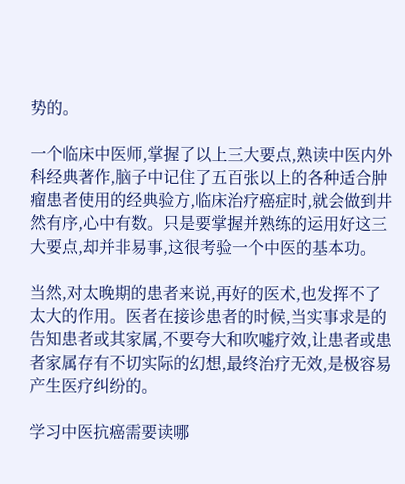势的。

一个临床中医师,掌握了以上三大要点,熟读中医内外科经典著作,脑子中记住了五百张以上的各种适合肿瘤患者使用的经典验方,临床治疗癌症时,就会做到井然有序,心中有数。只是要掌握并熟练的运用好这三大要点,却并非易事,这很考验一个中医的基本功。

当然,对太晚期的患者来说,再好的医术,也发挥不了太大的作用。医者在接诊患者的时候,当实事求是的告知患者或其家属,不要夸大和吹嘘疗效,让患者或患者家属存有不切实际的幻想,最终治疗无效,是极容易产生医疗纠纷的。

学习中医抗癌需要读哪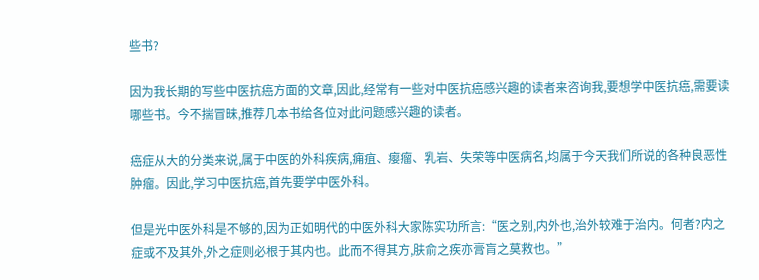些书?

因为我长期的写些中医抗癌方面的文章,因此,经常有一些对中医抗癌感兴趣的读者来咨询我,要想学中医抗癌,需要读哪些书。今不揣冒昧,推荐几本书给各位对此问题感兴趣的读者。

癌症从大的分类来说,属于中医的外科疾病,痈疽、瘿瘤、乳岩、失荣等中医病名,均属于今天我们所说的各种良恶性肿瘤。因此,学习中医抗癌,首先要学中医外科。

但是光中医外科是不够的,因为正如明代的中医外科大家陈实功所言:“医之别,内外也,治外较难于治内。何者?内之症或不及其外,外之症则必根于其内也。此而不得其方,肤俞之疾亦膏肓之莫救也。”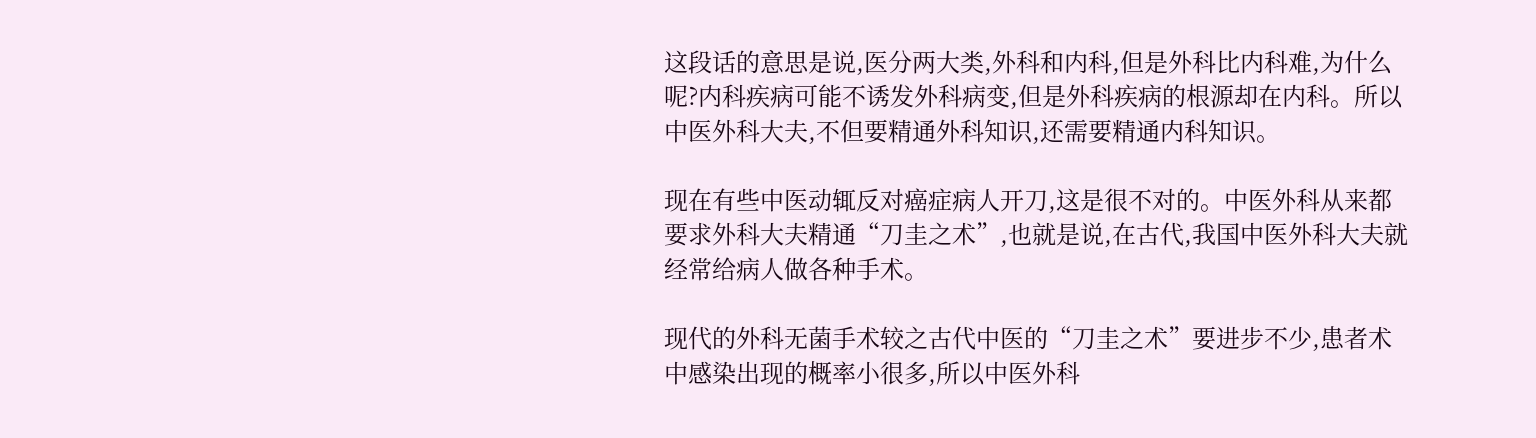这段话的意思是说,医分两大类,外科和内科,但是外科比内科难,为什么呢?内科疾病可能不诱发外科病变,但是外科疾病的根源却在内科。所以中医外科大夫,不但要精通外科知识,还需要精通内科知识。

现在有些中医动辄反对癌症病人开刀,这是很不对的。中医外科从来都要求外科大夫精通“刀圭之术”,也就是说,在古代,我国中医外科大夫就经常给病人做各种手术。

现代的外科无菌手术较之古代中医的“刀圭之术”要进步不少,患者术中感染出现的概率小很多,所以中医外科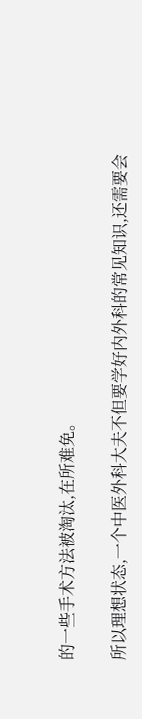的一些手术方法被淘汰,在所难免。

所以理想状态,一个中医外科大夫不但要学好内外科的常见知识,还需要会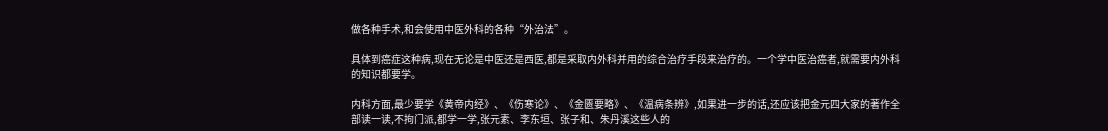做各种手术,和会使用中医外科的各种“外治法”。

具体到癌症这种病,现在无论是中医还是西医,都是采取内外科并用的综合治疗手段来治疗的。一个学中医治癌者,就需要内外科的知识都要学。

内科方面,最少要学《黄帝内经》、《伤寒论》、《金匮要略》、《温病条辨》,如果进一步的话,还应该把金元四大家的著作全部读一读,不拘门派,都学一学,张元素、李东垣、张子和、朱丹溪这些人的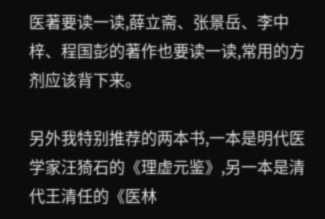医著要读一读,薛立斋、张景岳、李中梓、程国彭的著作也要读一读,常用的方剂应该背下来。

另外我特别推荐的两本书,一本是明代医学家汪猗石的《理虚元鉴》,另一本是清代王清任的《医林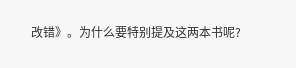改错》。为什么要特别提及这两本书呢?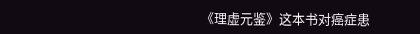《理虚元鉴》这本书对癌症患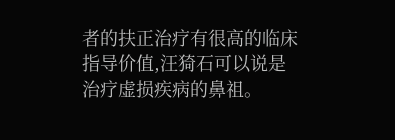者的扶正治疗有很高的临床指导价值,汪猗石可以说是治疗虚损疾病的鼻祖。